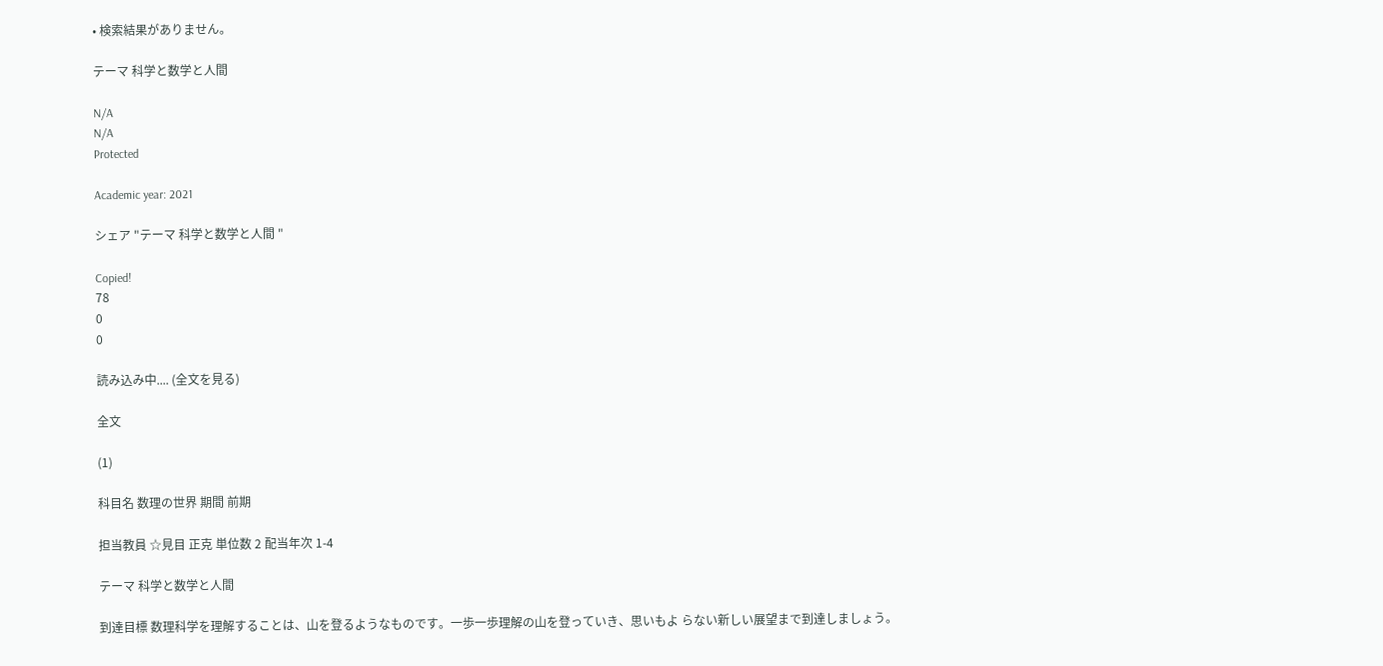• 検索結果がありません。

テーマ 科学と数学と人間

N/A
N/A
Protected

Academic year: 2021

シェア "テーマ 科学と数学と人間 "

Copied!
78
0
0

読み込み中.... (全文を見る)

全文

(1)

科目名 数理の世界 期間 前期

担当教員 ☆見目 正克 単位数 2 配当年次 1-4

テーマ 科学と数学と人間

到達目標 数理科学を理解することは、山を登るようなものです。一歩一歩理解の山を登っていき、思いもよ らない新しい展望まで到達しましょう。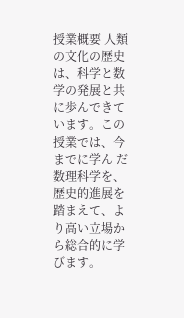授業概要 人類の文化の歴史は、科学と数学の発展と共に歩んできています。この授業では、今までに学ん だ数理科学を、歴史的進展を踏まえて、より高い立場から総合的に学びます。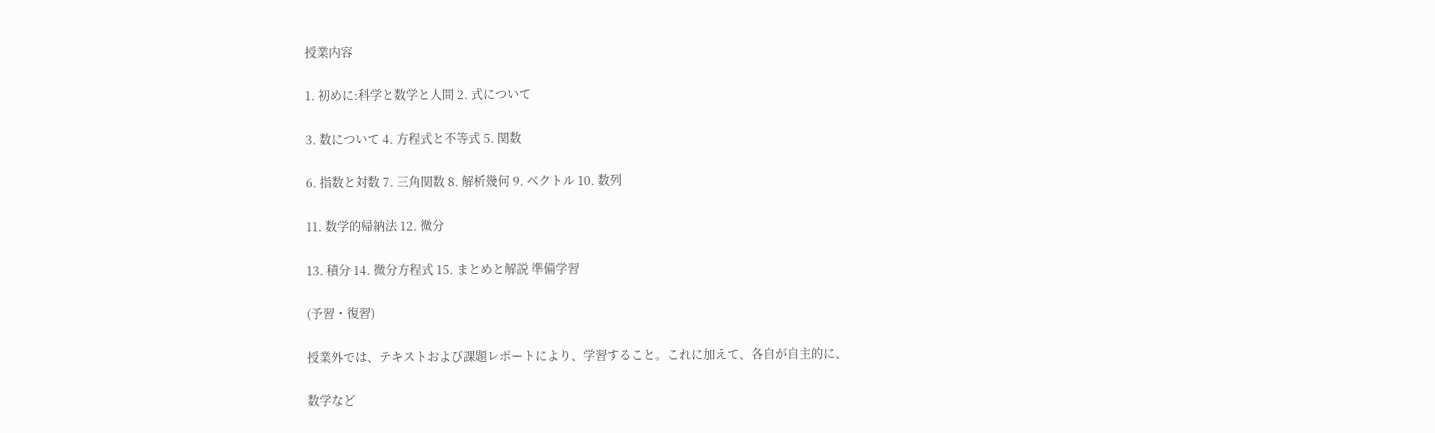授業内容

1. 初めに:科学と数学と人間 2. 式について

3. 数について 4. 方程式と不等式 5. 関数

6. 指数と対数 7. 三角関数 8. 解析幾何 9. ベクトル 10. 数列

11. 数学的帰納法 12. 微分

13. 積分 14. 微分方程式 15. まとめと解説 準備学習

(予習・復習)

授業外では、テキストおよび課題レポートにより、学習すること。これに加えて、各自が自主的に、

数学など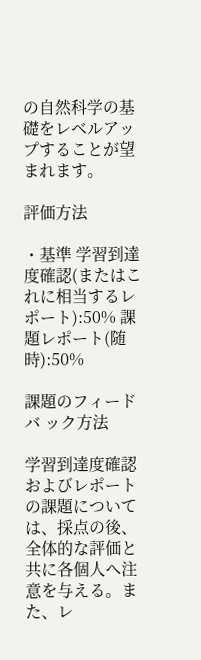の自然科学の基礎をレベルアップすることが望まれます。

評価方法

・基準 学習到達度確認(またはこれに相当するレポート):50% 課題レポート(随時):50%

課題のフィードバ ック方法

学習到達度確認およびレポートの課題については、採点の後、全体的な評価と共に各個人へ注 意を与える。また、レ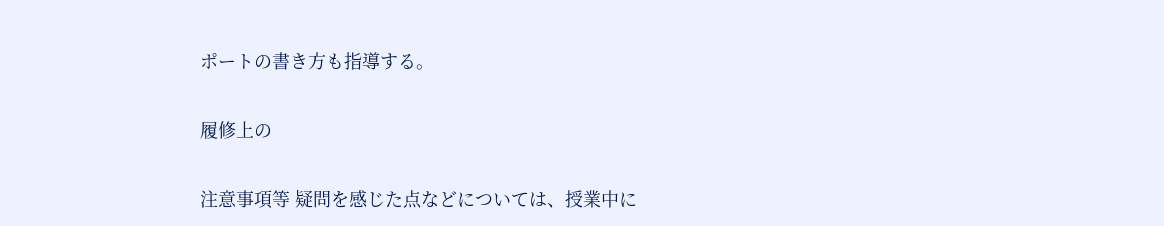ポートの書き方も指導する。

履修上の

注意事項等 疑問を感じた点などについては、授業中に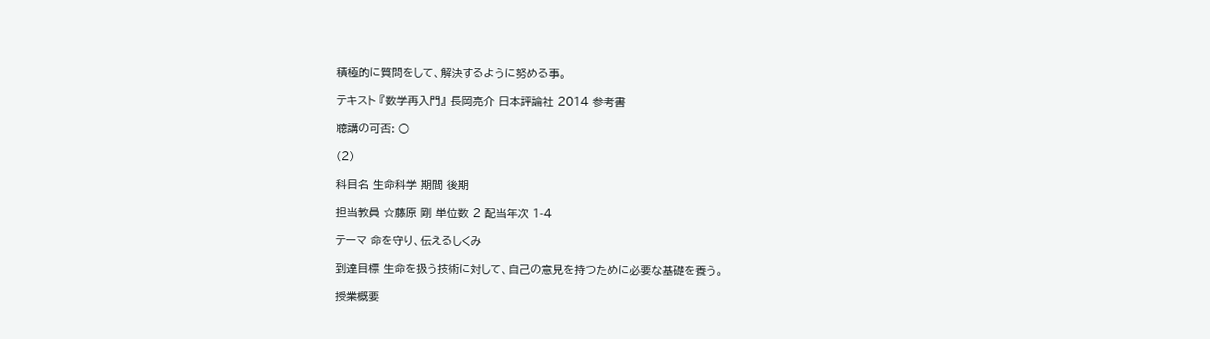積極的に質問をして、解決するように努める事。

テキスト 『数学再入門』 長岡亮介 日本評論社 2014 参考書

聴講の可否: ○

(2)

科目名 生命科学 期間 後期

担当教員 ☆藤原 剛 単位数 2 配当年次 1-4

テーマ 命を守り、伝えるしくみ

到達目標 生命を扱う技術に対して、自己の意見を持つために必要な基礎を養う。

授業概要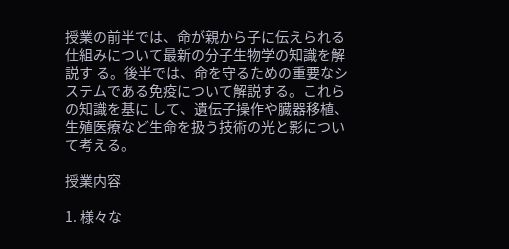授業の前半では、命が親から子に伝えられる仕組みについて最新の分子生物学の知識を解説す る。後半では、命を守るための重要なシステムである免疫について解説する。これらの知識を基に して、遺伝子操作や臓器移植、生殖医療など生命を扱う技術の光と影について考える。

授業内容

1. 様々な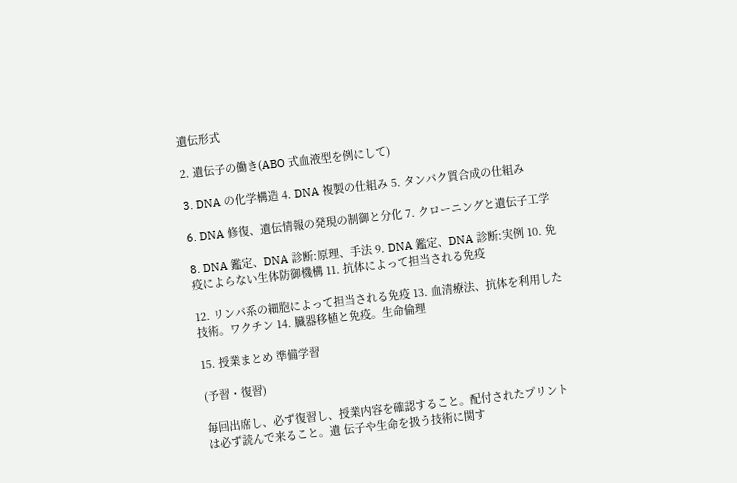遺伝形式

2. 遺伝子の働き(ABO 式血液型を例にして)

3. DNA の化学構造 4. DNA 複製の仕組み 5. タンパク質合成の仕組み

6. DNA 修復、遺伝情報の発現の制御と分化 7. クローニングと遺伝子工学

8. DNA 鑑定、DNA 診断:原理、手法 9. DNA 鑑定、DNA 診断:実例 10. 免疫によらない生体防御機構 11. 抗体によって担当される免疫

12. リンパ系の細胞によって担当される免疫 13. 血清療法、抗体を利用した技術。ワクチン 14. 臓器移植と免疫。生命倫理

15. 授業まとめ 準備学習

(予習・復習)

毎回出席し、必ず復習し、授業内容を確認すること。配付されたプリントは必ず読んで来ること。遺 伝子や生命を扱う技術に関す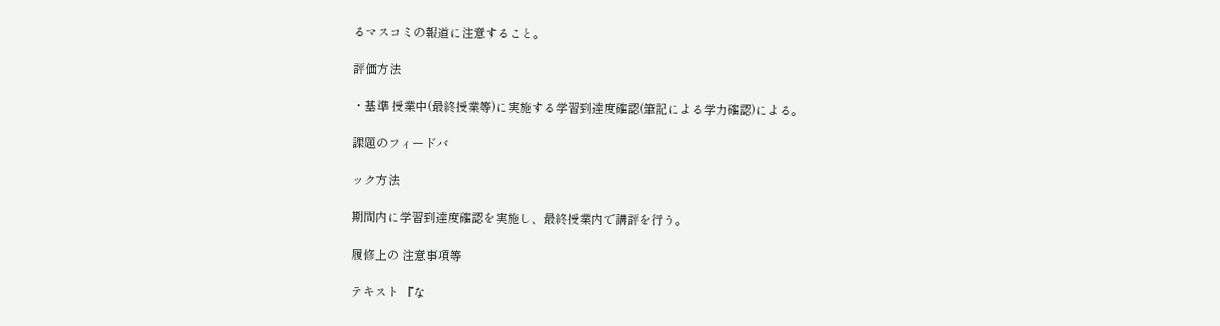るマスコミの報道に注意すること。

評価方法

・基準 授業中(最終授業等)に実施する学習到達度確認(筆記による学力確認)による。

課題のフィードバ

ック方法

期間内に学習到達度確認を実施し、最終授業内で講評を行う。

履修上の 注意事項等

テキスト 『な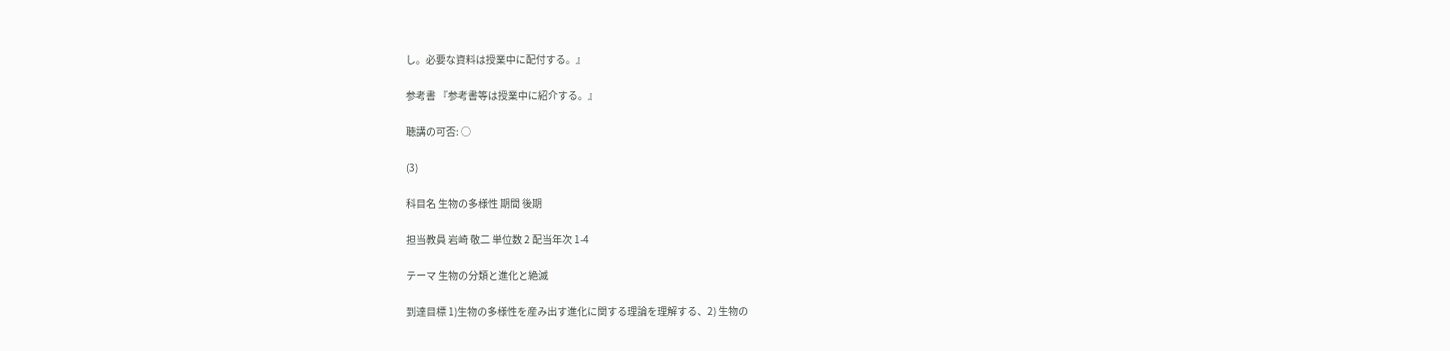し。必要な資料は授業中に配付する。』

参考書 『参考書等は授業中に紹介する。』

聴講の可否: ○

(3)

科目名 生物の多様性 期間 後期

担当教員 岩崎 敬二 単位数 2 配当年次 1-4

テーマ 生物の分類と進化と絶滅

到達目標 1)生物の多様性を産み出す進化に関する理論を理解する、2) 生物の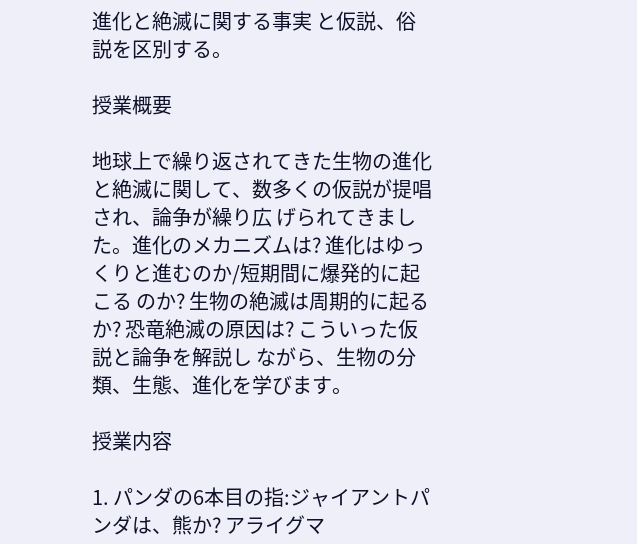進化と絶滅に関する事実 と仮説、俗説を区別する。

授業概要

地球上で繰り返されてきた生物の進化と絶滅に関して、数多くの仮説が提唱され、論争が繰り広 げられてきました。進化のメカニズムは? 進化はゆっくりと進むのか/短期間に爆発的に起こる のか? 生物の絶滅は周期的に起るか? 恐竜絶滅の原因は? こういった仮説と論争を解説し ながら、生物の分類、生態、進化を学びます。

授業内容

1. パンダの6本目の指:ジャイアントパンダは、熊か? アライグマ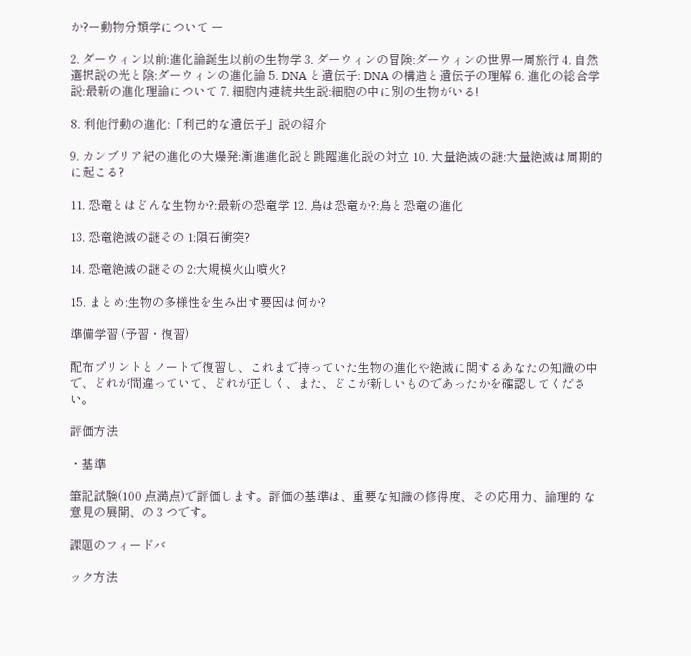か?ー動物分類学について ー

2. ダーウィン以前:進化論誕生以前の生物学 3. ダーウィンの冒険:ダーウィンの世界一周旅行 4. 自然選択説の光と陰:ダーウィンの進化論 5. DNA と遺伝子: DNA の構造と遺伝子の理解 6. 進化の総合学説:最新の進化理論について 7. 細胞内連続共生説:細胞の中に別の生物がいる!

8. 利他行動の進化:「利己的な遺伝子」説の紹介

9. カンブリア紀の進化の大爆発:漸進進化説と跳躍進化説の対立 10. 大量絶滅の謎:大量絶滅は周期的に起こる?

11. 恐竜とはどんな生物か?:最新の恐竜学 12. 鳥は恐竜か?:鳥と恐竜の進化

13. 恐竜絶滅の謎その 1:隕石衝突?

14. 恐竜絶滅の謎その 2:大規模火山噴火?

15. まとめ:生物の多様性を生み出す要因は何か?

準備学習 (予習・復習)

配布プリントとノートで復習し、これまで持っていた生物の進化や絶滅に関するあなたの知識の中 で、どれが間違っていて、どれが正しく、また、どこが新しいものであったかを確認してください。

評価方法

・基準

筆記試験(100 点満点)で評価します。評価の基準は、重要な知識の修得度、その応用力、論理的 な意見の展開、の 3 つです。

課題のフィードバ

ック方法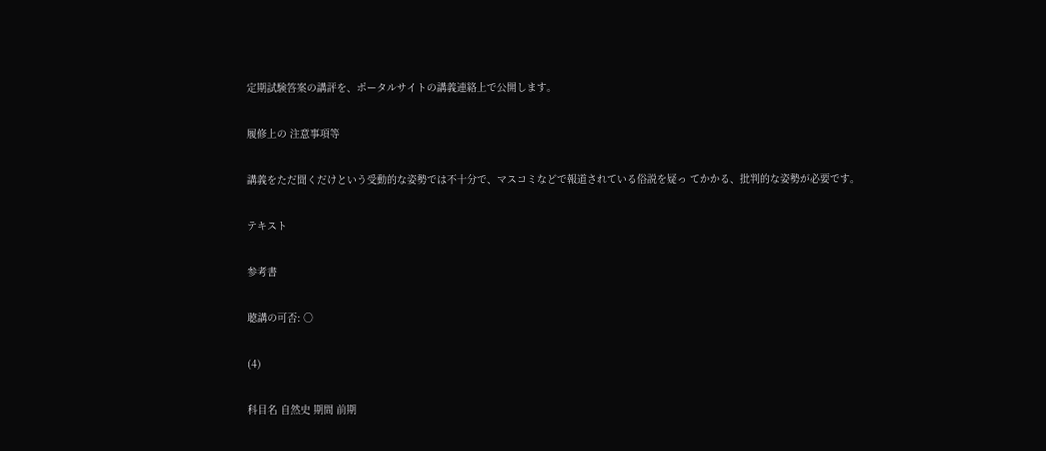定期試験答案の講評を、ポータルサイトの講義連絡上で公開します。

履修上の 注意事項等

講義をただ聞くだけという受動的な姿勢では不十分で、マスコミなどで報道されている俗説を疑っ てかかる、批判的な姿勢が必要です。

テキスト

参考書

聴講の可否: ○

(4)

科目名 自然史 期間 前期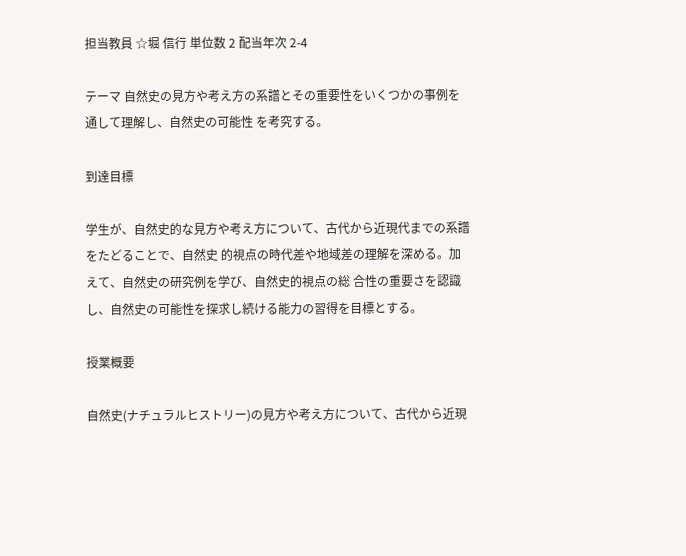担当教員 ☆堀 信行 単位数 2 配当年次 2-4

テーマ 自然史の見方や考え方の系譜とその重要性をいくつかの事例を通して理解し、自然史の可能性 を考究する。

到達目標

学生が、自然史的な見方や考え方について、古代から近現代までの系譜をたどることで、自然史 的視点の時代差や地域差の理解を深める。加えて、自然史の研究例を学び、自然史的視点の総 合性の重要さを認識し、自然史の可能性を探求し続ける能力の習得を目標とする。

授業概要

自然史(ナチュラルヒストリー)の見方や考え方について、古代から近現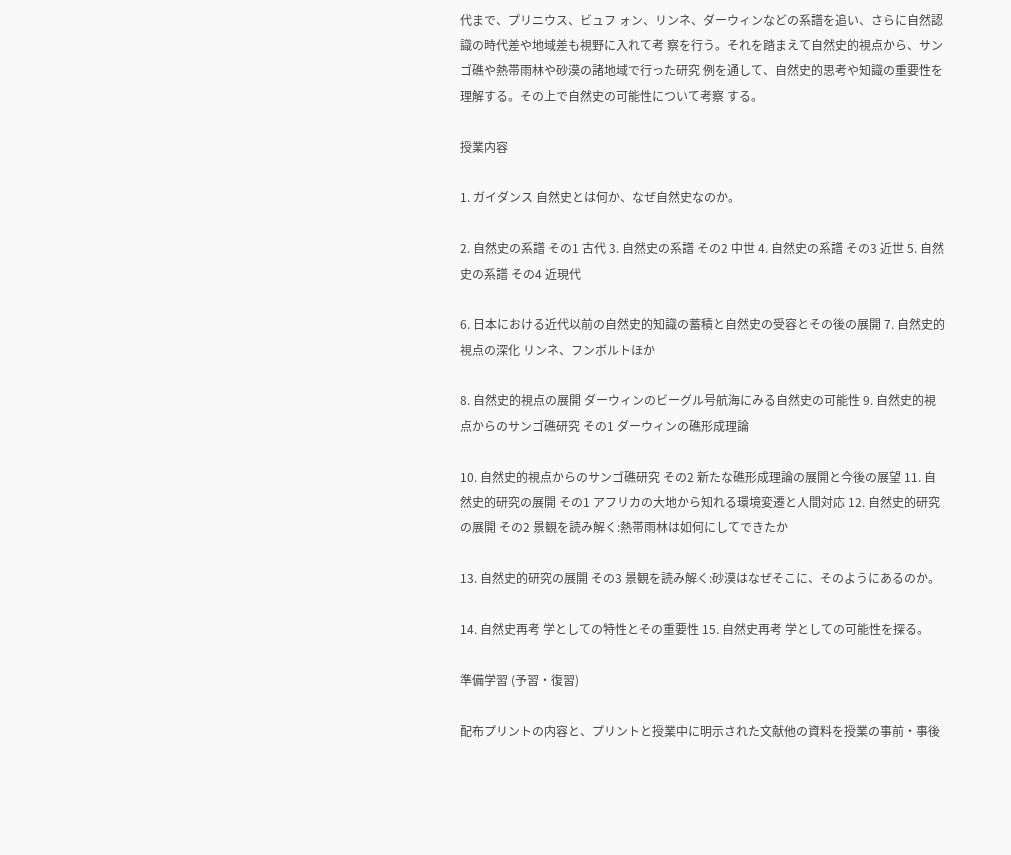代まで、プリニウス、ビュフ ォン、リンネ、ダーウィンなどの系譜を追い、さらに自然認識の時代差や地域差も視野に入れて考 察を行う。それを踏まえて自然史的視点から、サンゴ礁や熱帯雨林や砂漠の諸地域で行った研究 例を通して、自然史的思考や知識の重要性を理解する。その上で自然史の可能性について考察 する。

授業内容

1. ガイダンス 自然史とは何か、なぜ自然史なのか。

2. 自然史の系譜 その1 古代 3. 自然史の系譜 その2 中世 4. 自然史の系譜 その3 近世 5. 自然史の系譜 その4 近現代

6. 日本における近代以前の自然史的知識の蓄積と自然史の受容とその後の展開 7. 自然史的視点の深化 リンネ、フンボルトほか

8. 自然史的視点の展開 ダーウィンのビーグル号航海にみる自然史の可能性 9. 自然史的視点からのサンゴ礁研究 その1 ダーウィンの礁形成理論

10. 自然史的視点からのサンゴ礁研究 その2 新たな礁形成理論の展開と今後の展望 11. 自然史的研究の展開 その1 アフリカの大地から知れる環境変遷と人間対応 12. 自然史的研究の展開 その2 景観を読み解く:熱帯雨林は如何にしてできたか

13. 自然史的研究の展開 その3 景観を読み解く:砂漠はなぜそこに、そのようにあるのか。

14. 自然史再考 学としての特性とその重要性 15. 自然史再考 学としての可能性を探る。

準備学習 (予習・復習)

配布プリントの内容と、プリントと授業中に明示された文献他の資料を授業の事前・事後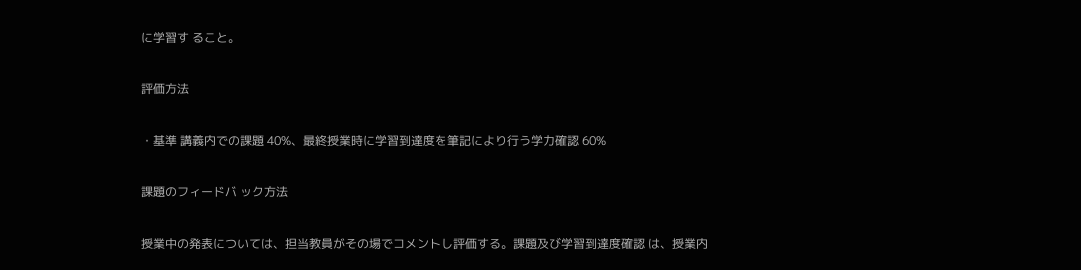に学習す ること。

評価方法

・基準 講義内での課題 40%、最終授業時に学習到達度を筆記により行う学力確認 60%

課題のフィードバ ック方法

授業中の発表については、担当教員がその場でコメントし評価する。課題及び学習到達度確認 は、授業内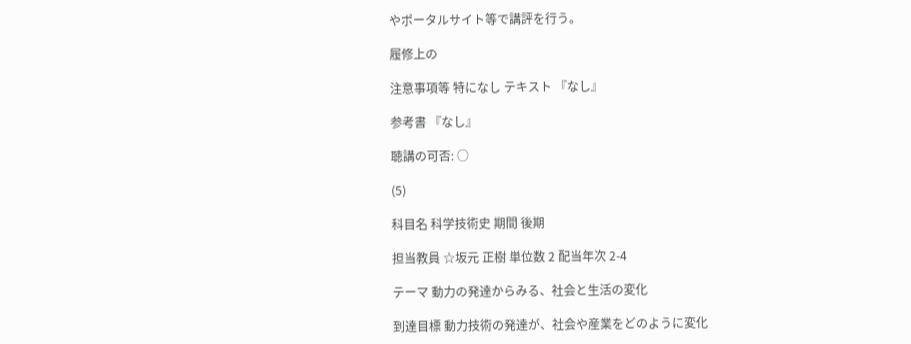やポータルサイト等で講評を行う。

履修上の

注意事項等 特になし テキスト 『なし』

参考書 『なし』

聴講の可否: ○

(5)

科目名 科学技術史 期間 後期

担当教員 ☆坂元 正樹 単位数 2 配当年次 2-4

テーマ 動力の発達からみる、社会と生活の変化

到達目標 動力技術の発達が、社会や産業をどのように変化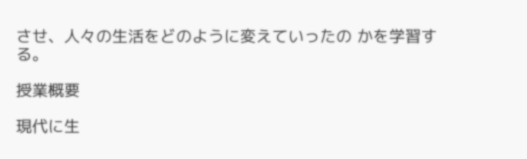させ、人々の生活をどのように変えていったの かを学習する。

授業概要

現代に生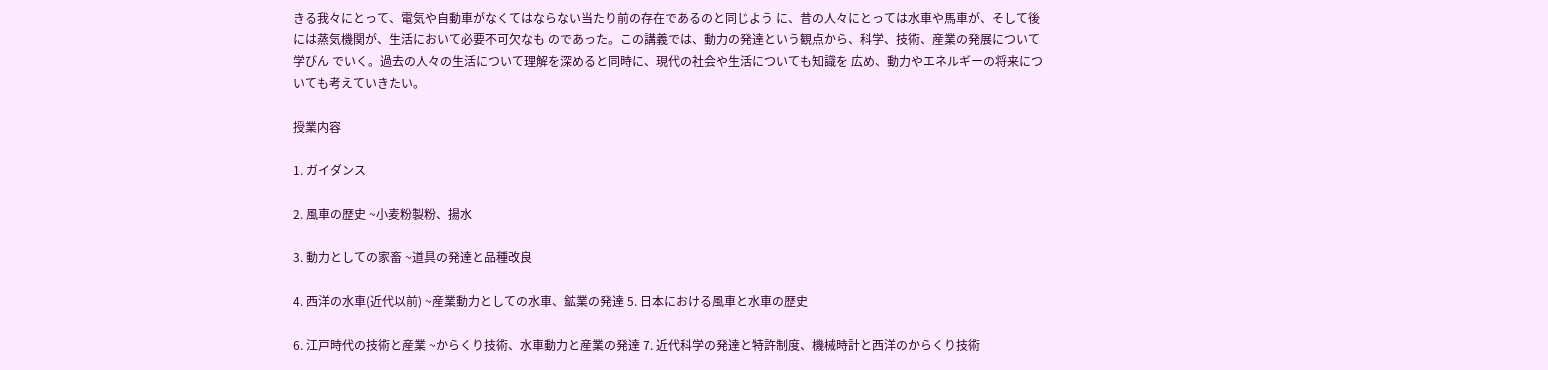きる我々にとって、電気や自動車がなくてはならない当たり前の存在であるのと同じよう に、昔の人々にとっては水車や馬車が、そして後には蒸気機関が、生活において必要不可欠なも のであった。この講義では、動力の発達という観点から、科学、技術、産業の発展について学びん でいく。過去の人々の生活について理解を深めると同時に、現代の社会や生活についても知識を 広め、動力やエネルギーの将来についても考えていきたい。

授業内容

1. ガイダンス

2. 風車の歴史 ~小麦粉製粉、揚水

3. 動力としての家畜 ~道具の発達と品種改良

4. 西洋の水車(近代以前) ~産業動力としての水車、鉱業の発達 5. 日本における風車と水車の歴史

6. 江戸時代の技術と産業 ~からくり技術、水車動力と産業の発達 7. 近代科学の発達と特許制度、機械時計と西洋のからくり技術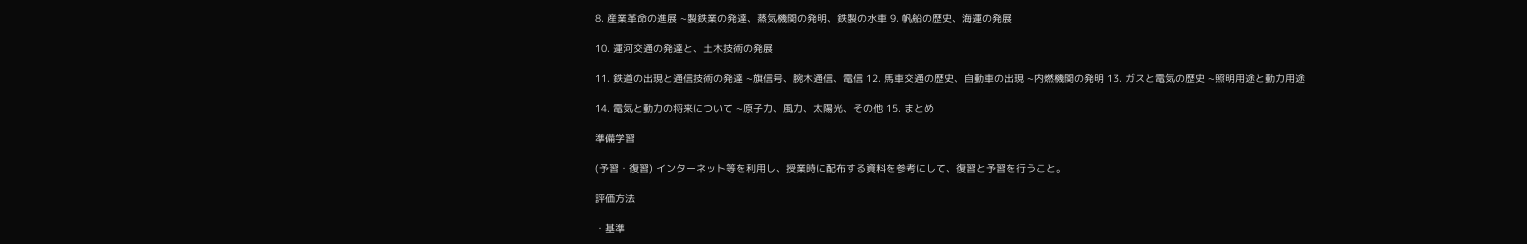8. 産業革命の進展 ~製鉄業の発達、蒸気機関の発明、鉄製の水車 9. 帆船の歴史、海運の発展

10. 運河交通の発達と、土木技術の発展

11. 鉄道の出現と通信技術の発達 ~旗信号、腕木通信、電信 12. 馬車交通の歴史、自動車の出現 ~内燃機関の発明 13. ガスと電気の歴史 ~照明用途と動力用途

14. 電気と動力の将来について ~原子力、風力、太陽光、その他 15. まとめ

準備学習

(予習・復習) インターネット等を利用し、授業時に配布する資料を参考にして、復習と予習を行うこと。

評価方法

・基準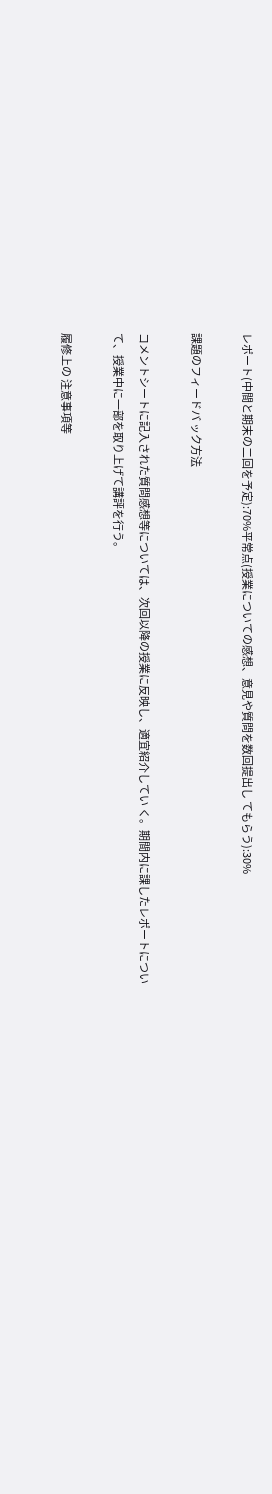レポート(中間と期末の二回を予定):70%平常点(授業についての感想、意見や質問を数回提出し てもらう):30%

課題のフィードバ ック方法

コメントシートに記入された質問感想等については、次回以降の授業に反映し、適宜紹介してい く。期間内に課したレポートについて、授業中に一部を取り上げて講評を行う。

履修上の 注意事項等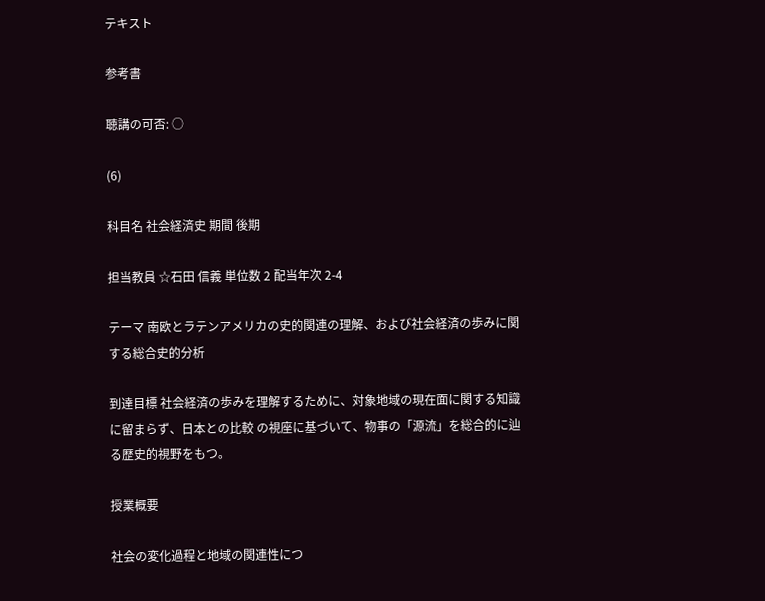テキスト

参考書

聴講の可否: ○

(6)

科目名 社会経済史 期間 後期

担当教員 ☆石田 信義 単位数 2 配当年次 2-4

テーマ 南欧とラテンアメリカの史的関連の理解、および社会経済の歩みに関する総合史的分析

到達目標 社会経済の歩みを理解するために、対象地域の現在面に関する知識に留まらず、日本との比較 の視座に基づいて、物事の「源流」を総合的に辿る歴史的視野をもつ。

授業概要

社会の変化過程と地域の関連性につ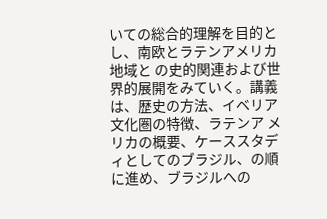いての総合的理解を目的とし、南欧とラテンアメリカ地域と の史的関連および世界的展開をみていく。講義は、歴史の方法、イベリア文化圏の特徴、ラテンア メリカの概要、ケーススタディとしてのブラジル、の順に進め、ブラジルへの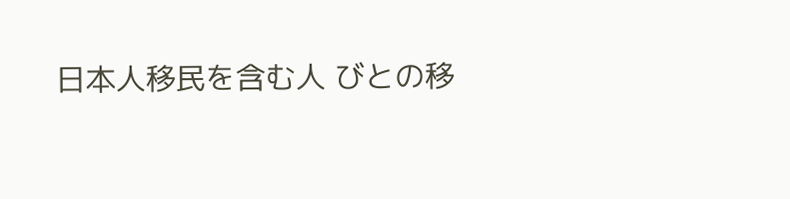日本人移民を含む人 びとの移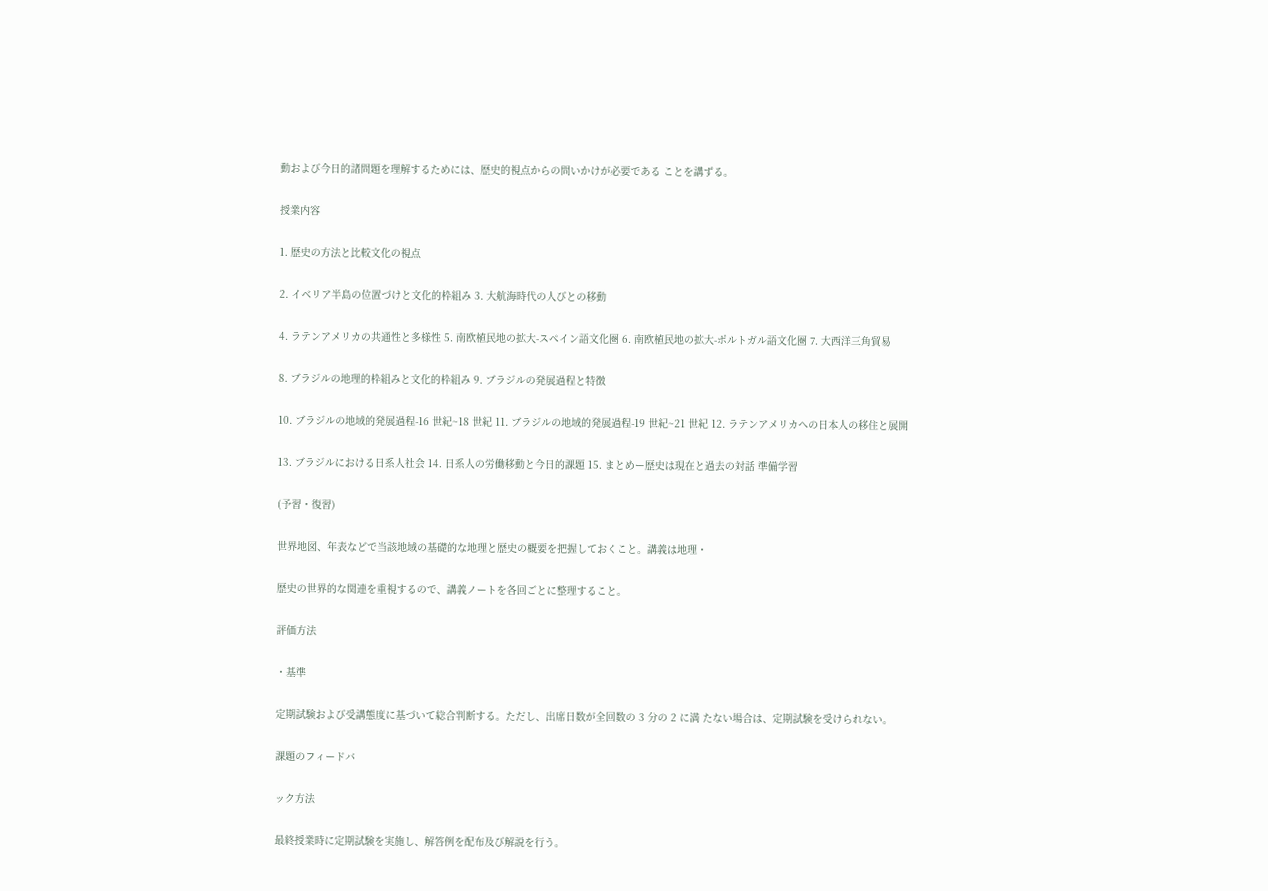動および今日的諸問題を理解するためには、歴史的視点からの問いかけが必要である ことを講ずる。

授業内容

1. 歴史の方法と比較文化の視点

2. イベリア半島の位置づけと文化的枠組み 3. 大航海時代の人びとの移動

4. ラテンアメリカの共通性と多様性 5. 南欧植民地の拡大-スペイン語文化圏 6. 南欧植民地の拡大-ポルトガル語文化圏 7. 大西洋三角貿易

8. ブラジルの地理的枠組みと文化的枠組み 9. ブラジルの発展過程と特徴

10. ブラジルの地域的発展過程-16 世紀~18 世紀 11. ブラジルの地域的発展過程-19 世紀~21 世紀 12. ラテンアメリカへの日本人の移住と展開

13. ブラジルにおける日系人社会 14. 日系人の労働移動と今日的課題 15. まとめー歴史は現在と過去の対話 準備学習

(予習・復習)

世界地図、年表などで当該地域の基礎的な地理と歴史の概要を把握しておくこと。講義は地理・

歴史の世界的な関連を重視するので、講義ノートを各回ごとに整理すること。

評価方法

・基準

定期試験および受講態度に基づいて総合判断する。ただし、出席日数が全回数の 3 分の 2 に満 たない場合は、定期試験を受けられない。

課題のフィードバ

ック方法

最終授業時に定期試験を実施し、解答例を配布及び解説を行う。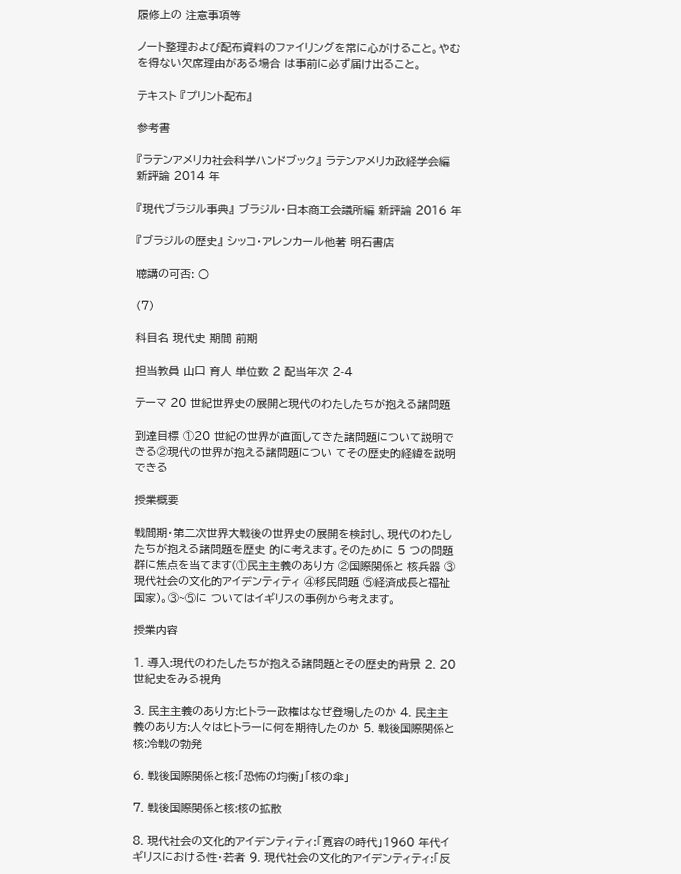履修上の 注意事項等

ノート整理および配布資料のファイリングを常に心がけること。やむを得ない欠席理由がある場合 は事前に必ず届け出ること。

テキスト 『プリント配布』

参考書

『ラテンアメリカ社会科学ハンドブック』 ラテンアメリカ政経学会編 新評論 2014 年

『現代ブラジル事典』 ブラジル・日本商工会議所編 新評論 2016 年

『ブラジルの歴史』 シッコ・アレンカール他著 明石書店

聴講の可否: ○

(7)

科目名 現代史 期間 前期

担当教員 山口 育人 単位数 2 配当年次 2-4

テーマ 20 世紀世界史の展開と現代のわたしたちが抱える諸問題

到達目標 ①20 世紀の世界が直面してきた諸問題について説明できる②現代の世界が抱える諸問題につい てその歴史的経緯を説明できる

授業概要

戦間期・第二次世界大戦後の世界史の展開を検討し、現代のわたしたちが抱える諸問題を歴史 的に考えます。そのために 5 つの問題群に焦点を当てます(①民主主義のあり方 ②国際関係と 核兵器 ③現代社会の文化的アイデンティティ ④移民問題 ⑤経済成長と福祉国家)。③~⑤に ついてはイギリスの事例から考えます。

授業内容

1. 導入:現代のわたしたちが抱える諸問題とその歴史的背景 2. 20 世紀史をみる視角

3. 民主主義のあり方:ヒトラー政権はなぜ登場したのか 4. 民主主義のあり方:人々はヒトラーに何を期待したのか 5. 戦後国際関係と核:冷戦の勃発

6. 戦後国際関係と核:「恐怖の均衡」「核の傘」

7. 戦後国際関係と核:核の拡散

8. 現代社会の文化的アイデンティティ:「寛容の時代」1960 年代イギリスにおける性・若者 9. 現代社会の文化的アイデンティティ:「反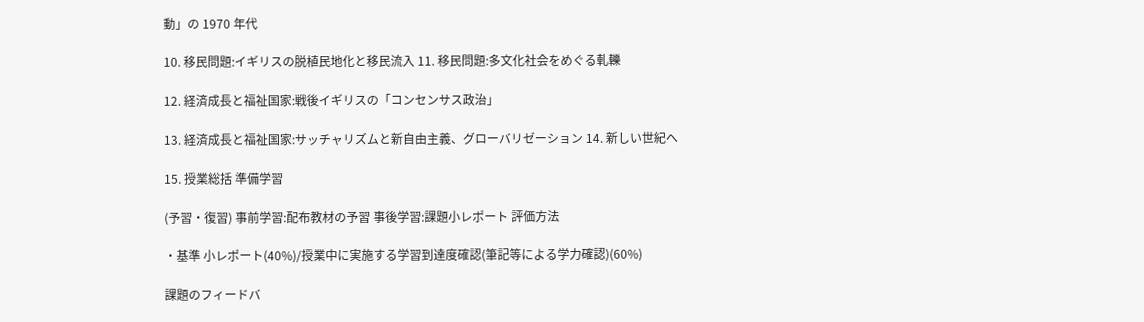動」の 1970 年代

10. 移民問題:イギリスの脱植民地化と移民流入 11. 移民問題:多文化社会をめぐる軋轢

12. 経済成長と福祉国家:戦後イギリスの「コンセンサス政治」

13. 経済成長と福祉国家:サッチャリズムと新自由主義、グローバリゼーション 14. 新しい世紀へ

15. 授業総括 準備学習

(予習・復習) 事前学習:配布教材の予習 事後学習:課題小レポート 評価方法

・基準 小レポート(40%)/授業中に実施する学習到達度確認(筆記等による学力確認)(60%)

課題のフィードバ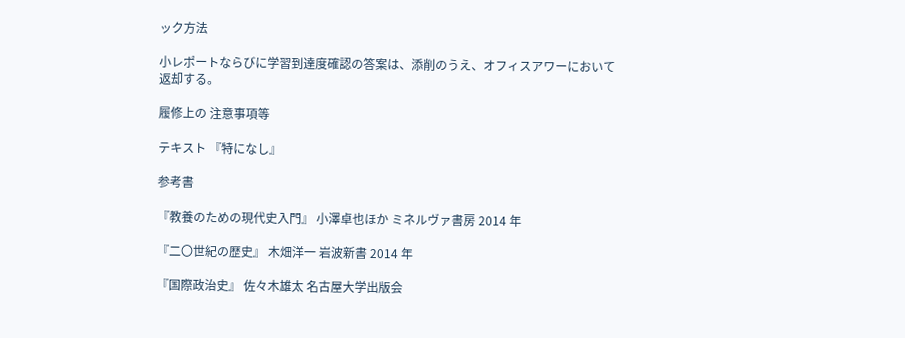ック方法

小レポートならびに学習到達度確認の答案は、添削のうえ、オフィスアワーにおいて返却する。

履修上の 注意事項等

テキスト 『特になし』

参考書

『教養のための現代史入門』 小澤卓也ほか ミネルヴァ書房 2014 年

『二〇世紀の歴史』 木畑洋一 岩波新書 2014 年

『国際政治史』 佐々木雄太 名古屋大学出版会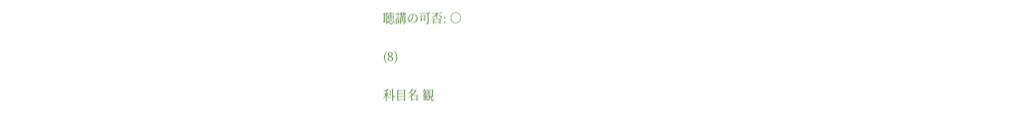聴講の可否: ○

(8)

科目名 観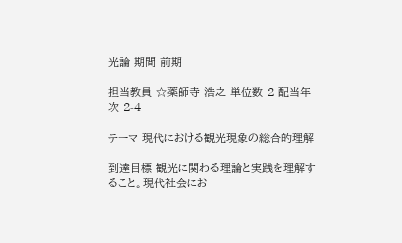光論 期間 前期

担当教員 ☆薬師寺 浩之 単位数 2 配当年次 2-4

テーマ 現代における観光現象の総合的理解

到達目標 観光に関わる理論と実践を理解すること。現代社会にお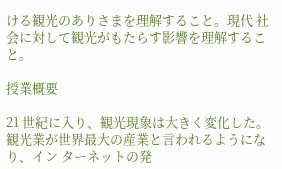ける観光のありさまを理解すること。現代 社会に対して観光がもたらす影響を理解すること。

授業概要

21 世紀に入り、観光現象は大きく変化した。観光業が世界最大の産業と言われるようになり、イン ターネットの発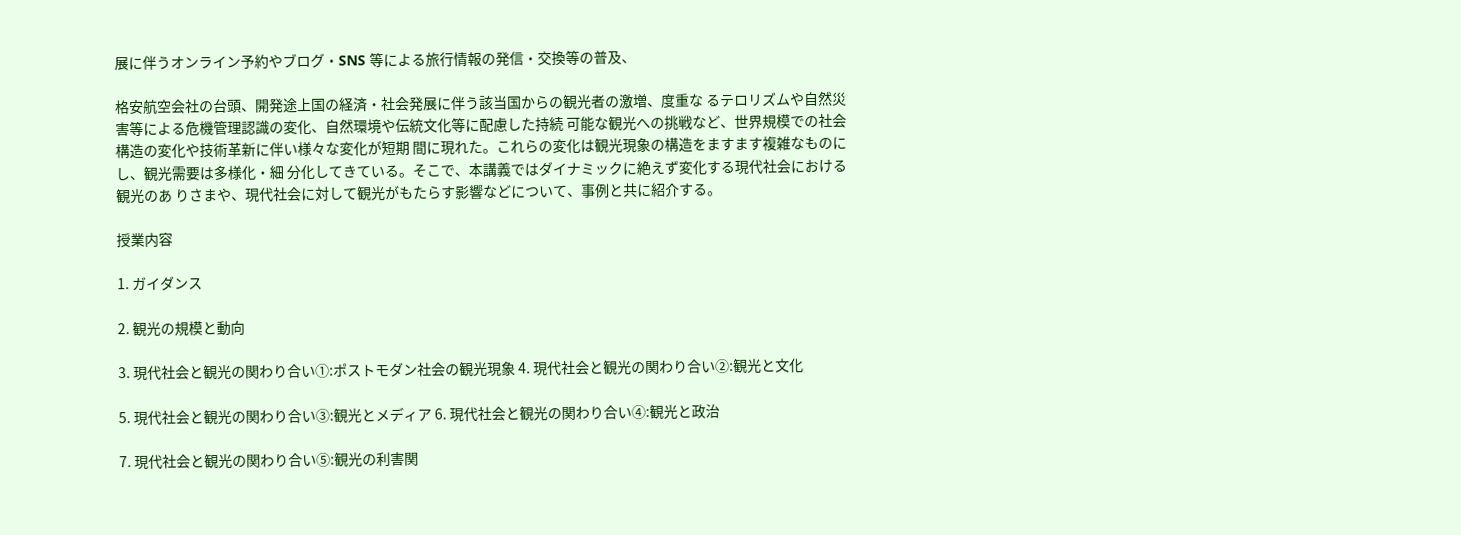展に伴うオンライン予約やブログ・SNS 等による旅行情報の発信・交換等の普及、

格安航空会社の台頭、開発途上国の経済・社会発展に伴う該当国からの観光者の激増、度重な るテロリズムや自然災害等による危機管理認識の変化、自然環境や伝統文化等に配慮した持続 可能な観光への挑戦など、世界規模での社会構造の変化や技術革新に伴い様々な変化が短期 間に現れた。これらの変化は観光現象の構造をますます複雑なものにし、観光需要は多様化・細 分化してきている。そこで、本講義ではダイナミックに絶えず変化する現代社会における観光のあ りさまや、現代社会に対して観光がもたらす影響などについて、事例と共に紹介する。

授業内容

1. ガイダンス

2. 観光の規模と動向

3. 現代社会と観光の関わり合い①:ポストモダン社会の観光現象 4. 現代社会と観光の関わり合い②:観光と文化

5. 現代社会と観光の関わり合い③:観光とメディア 6. 現代社会と観光の関わり合い④:観光と政治

7. 現代社会と観光の関わり合い⑤:観光の利害関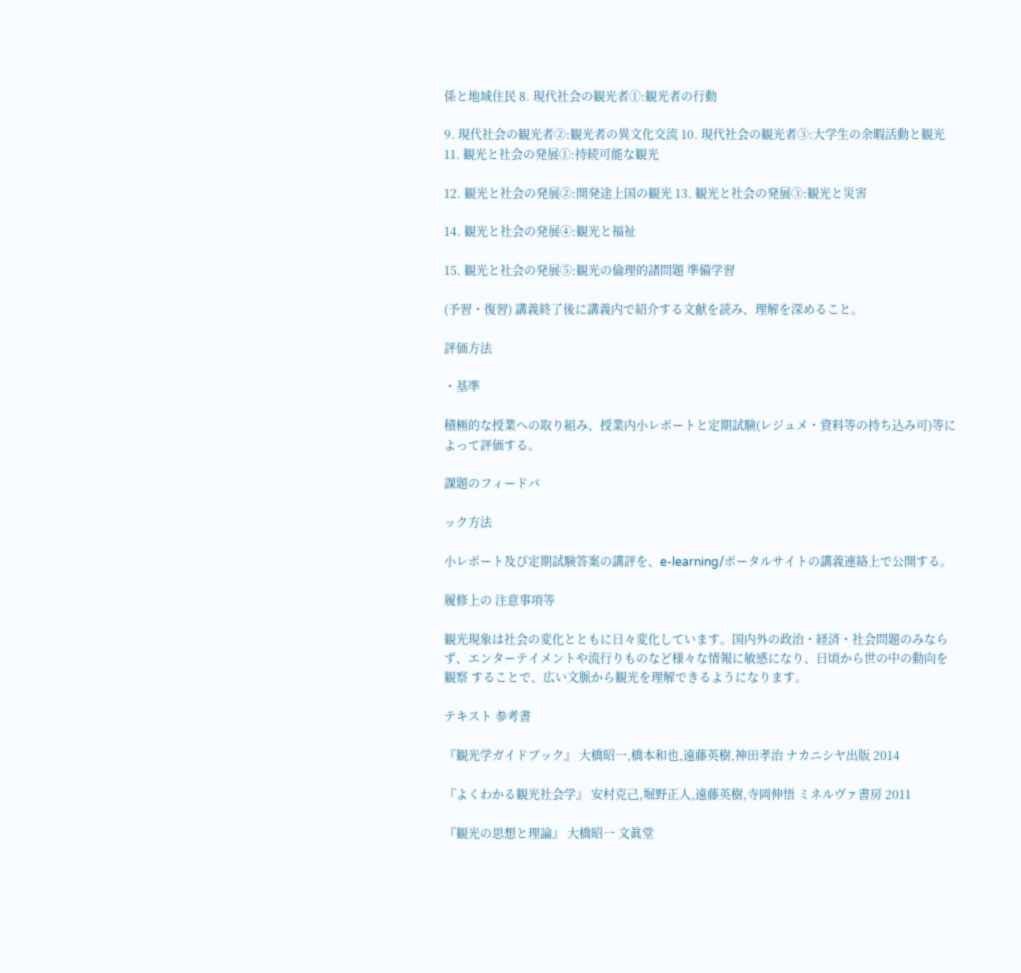係と地域住民 8. 現代社会の観光者①:観光者の行動

9. 現代社会の観光者②:観光者の異文化交流 10. 現代社会の観光者③:大学生の余暇活動と観光 11. 観光と社会の発展①:持続可能な観光

12. 観光と社会の発展②:開発途上国の観光 13. 観光と社会の発展③:観光と災害

14. 観光と社会の発展④:観光と福祉

15. 観光と社会の発展⑤:観光の倫理的諸問題 準備学習

(予習・復習) 講義終了後に講義内で紹介する文献を読み、理解を深めること。

評価方法

・基準

積極的な授業への取り組み、授業内小レポートと定期試験(レジュメ・資料等の持ち込み可)等に よって評価する。

課題のフィードバ

ック方法

小レポート及び定期試験答案の講評を、e-learning/ポータルサイトの講義連絡上で公開する。

履修上の 注意事項等

観光現象は社会の変化とともに日々変化しています。国内外の政治・経済・社会問題のみなら ず、エンターテイメントや流行りものなど様々な情報に敏感になり、日頃から世の中の動向を観察 することで、広い文脈から観光を理解できるようになります。

テキスト 参考書

『観光学ガイドブック』 大橋昭一,橋本和也,遠藤英樹,神田孝治 ナカニシヤ出版 2014

『よくわかる観光社会学』 安村克己,堀野正人,遠藤英樹,寺岡伸悟 ミネルヴァ書房 2011

『観光の思想と理論』 大橋昭一 文眞堂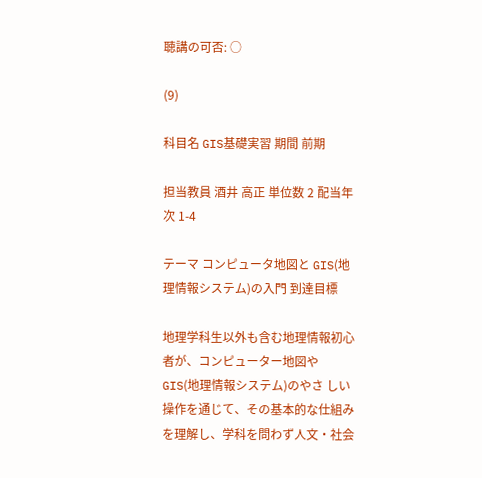聴講の可否: ○

(9)

科目名 GIS基礎実習 期間 前期

担当教員 酒井 高正 単位数 2 配当年次 1-4

テーマ コンピュータ地図と GIS(地理情報システム)の入門 到達目標

地理学科生以外も含む地理情報初心者が、コンピューター地図や GIS(地理情報システム)のやさ しい操作を通じて、その基本的な仕組みを理解し、学科を問わず人文・社会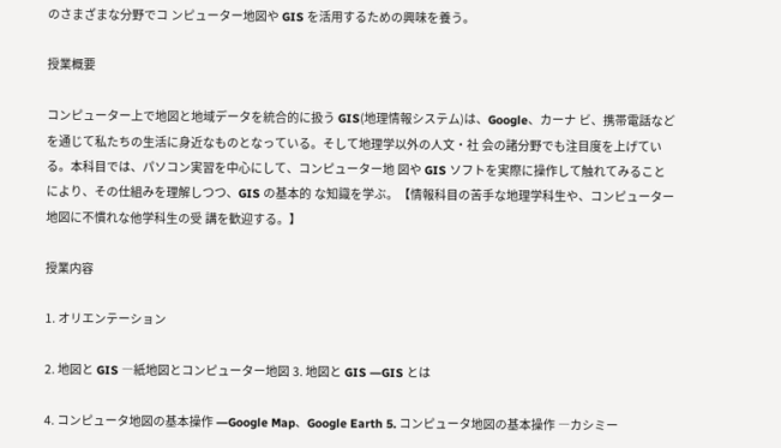のさまざまな分野でコ ンピューター地図や GIS を活用するための興味を養う。

授業概要

コンピューター上で地図と地域データを統合的に扱う GIS(地理情報システム)は、Google、カーナ ビ、携帯電話などを通じて私たちの生活に身近なものとなっている。そして地理学以外の人文・社 会の諸分野でも注目度を上げている。本科目では、パソコン実習を中心にして、コンピューター地 図や GIS ソフトを実際に操作して触れてみることにより、その仕組みを理解しつつ、GIS の基本的 な知識を学ぶ。【情報科目の苦手な地理学科生や、コンピューター地図に不慣れな他学科生の受 講を歓迎する。】

授業内容

1. オリエンテーション

2. 地図と GIS ―紙地図とコンピューター地図 3. 地図と GIS ―GIS とは

4. コンピュータ地図の基本操作 ―Google Map、Google Earth 5. コンピュータ地図の基本操作 ―カシミー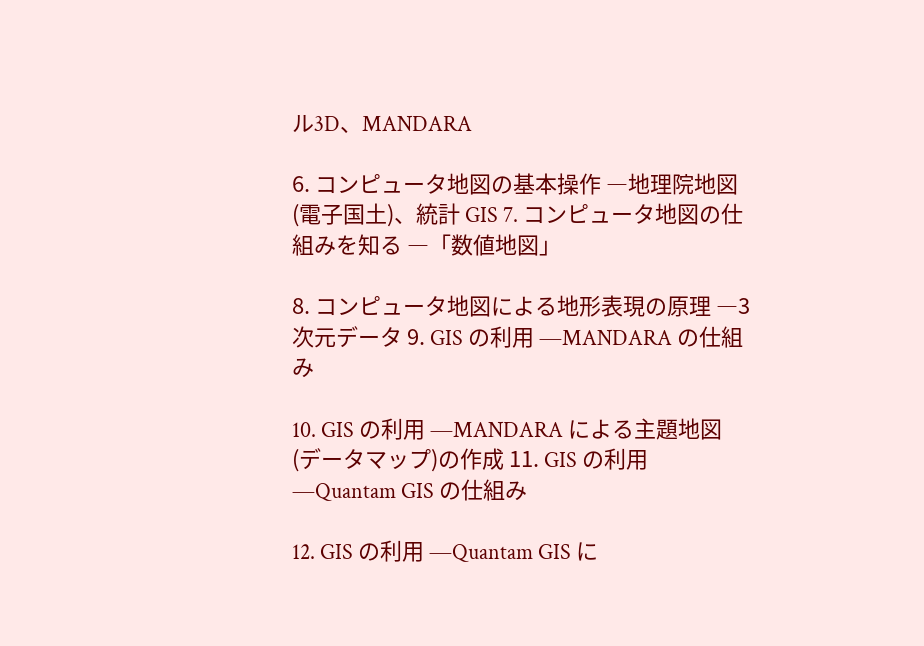ル3D、MANDARA

6. コンピュータ地図の基本操作 ―地理院地図(電子国土)、統計 GIS 7. コンピュータ地図の仕組みを知る ―「数値地図」

8. コンピュータ地図による地形表現の原理 ―3次元データ 9. GIS の利用 ―MANDARA の仕組み

10. GIS の利用 ―MANDARA による主題地図(データマップ)の作成 11. GIS の利用 ―Quantam GIS の仕組み

12. GIS の利用 ―Quantam GIS に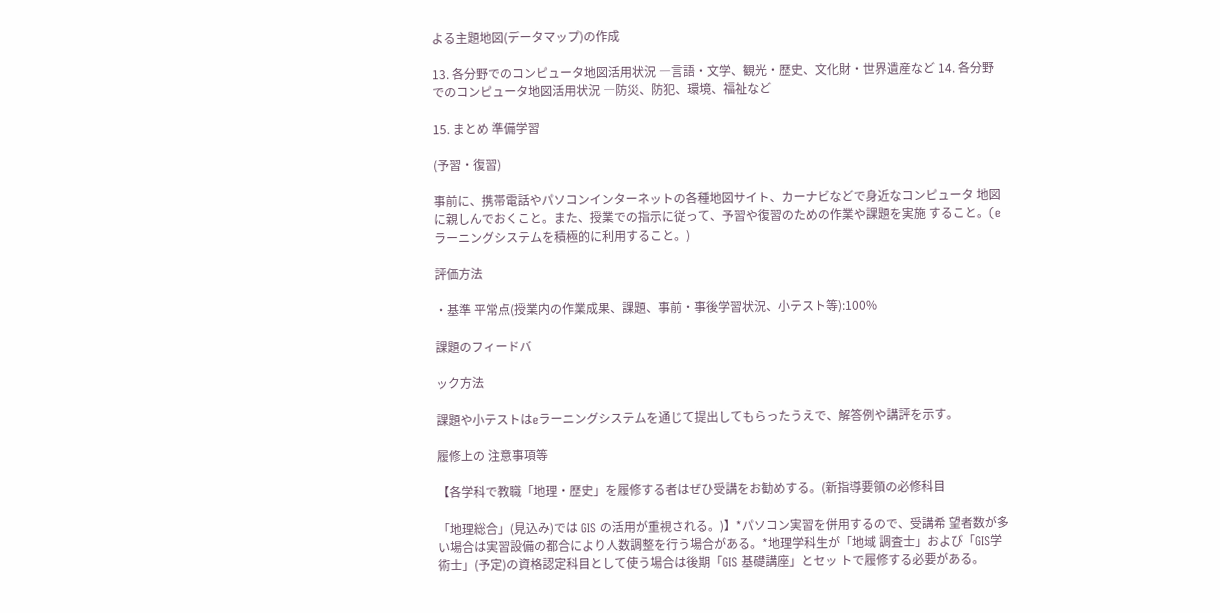よる主題地図(データマップ)の作成

13. 各分野でのコンピュータ地図活用状況 ―言語・文学、観光・歴史、文化財・世界遺産など 14. 各分野でのコンピュータ地図活用状況 ―防災、防犯、環境、福祉など

15. まとめ 準備学習

(予習・復習)

事前に、携帯電話やパソコンインターネットの各種地図サイト、カーナビなどで身近なコンピュータ 地図に親しんでおくこと。また、授業での指示に従って、予習や復習のための作業や課題を実施 すること。(eラーニングシステムを積極的に利用すること。)

評価方法

・基準 平常点(授業内の作業成果、課題、事前・事後学習状況、小テスト等):100%

課題のフィードバ

ック方法

課題や小テストはeラーニングシステムを通じて提出してもらったうえで、解答例や講評を示す。

履修上の 注意事項等

【各学科で教職「地理・歴史」を履修する者はぜひ受講をお勧めする。(新指導要領の必修科目

「地理総合」(見込み)では GIS の活用が重視される。)】*パソコン実習を併用するので、受講希 望者数が多い場合は実習設備の都合により人数調整を行う場合がある。*地理学科生が「地域 調査士」および「GIS学術士」(予定)の資格認定科目として使う場合は後期「GIS 基礎講座」とセッ トで履修する必要がある。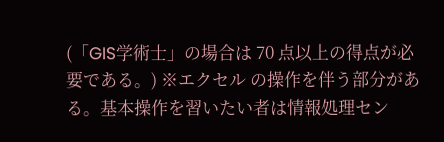(「GIS学術士」の場合は 70 点以上の得点が必要である。) ※エクセル の操作を伴う部分がある。基本操作を習いたい者は情報処理セン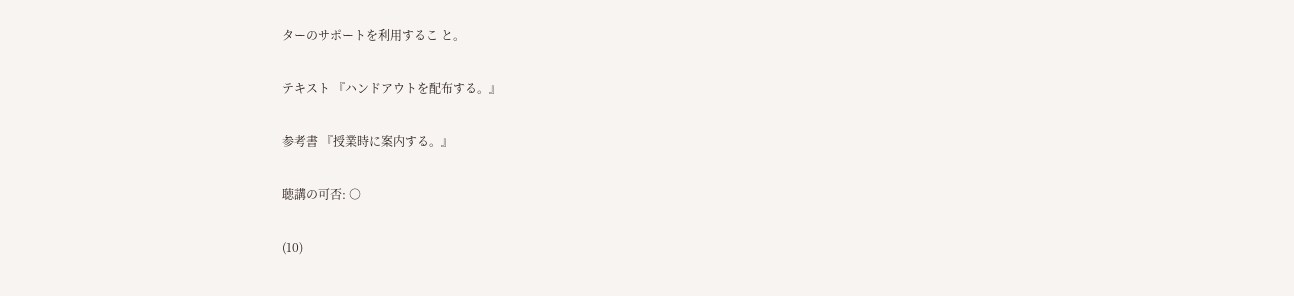ターのサポートを利用するこ と。

テキスト 『ハンドアウトを配布する。』

参考書 『授業時に案内する。』

聴講の可否: ○

(10)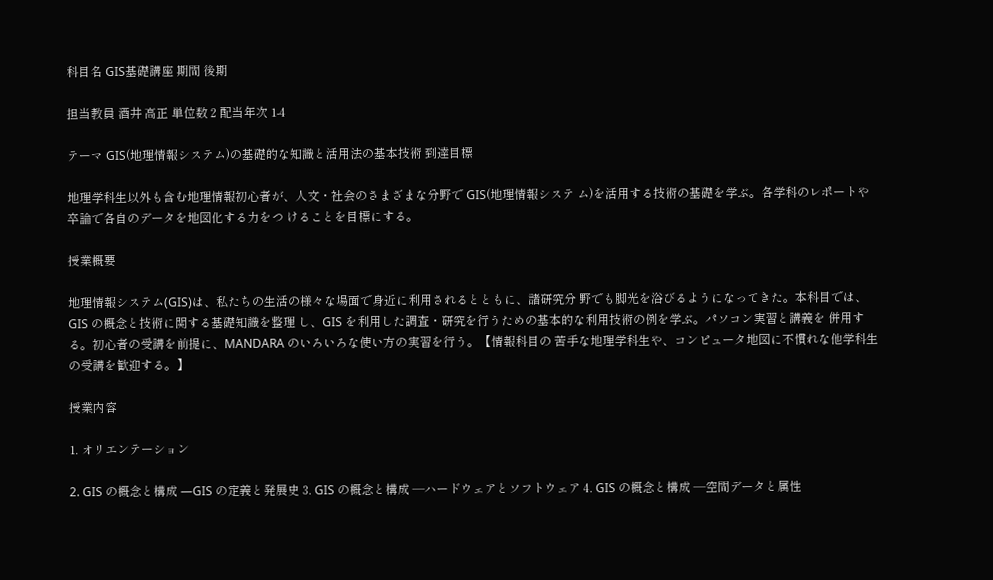科目名 GIS基礎講座 期間 後期

担当教員 酒井 高正 単位数 2 配当年次 1-4

テーマ GIS(地理情報システム)の基礎的な知識と活用法の基本技術 到達目標

地理学科生以外も含む地理情報初心者が、人文・社会のさまざまな分野で GIS(地理情報システ ム)を活用する技術の基礎を学ぶ。各学科のレポートや卒論で各自のデータを地図化する力をつ けることを目標にする。

授業概要

地理情報システム(GIS)は、私たちの生活の様々な場面で身近に利用されるとともに、諸研究分 野でも脚光を浴びるようになってきた。本科目では、GIS の概念と技術に関する基礎知識を整理 し、GIS を利用した調査・研究を行うための基本的な利用技術の例を学ぶ。パソコン実習と講義を 併用する。初心者の受講を前提に、MANDARA のいろいろな使い方の実習を行う。【情報科目の 苦手な地理学科生や、コンピュータ地図に不慣れな他学科生の受講を歓迎する。】

授業内容

1. オリエンテーション

2. GIS の概念と構成 ―GIS の定義と発展史 3. GIS の概念と構成 ―ハードウェアとソフトウェア 4. GIS の概念と構成 ―空間データと属性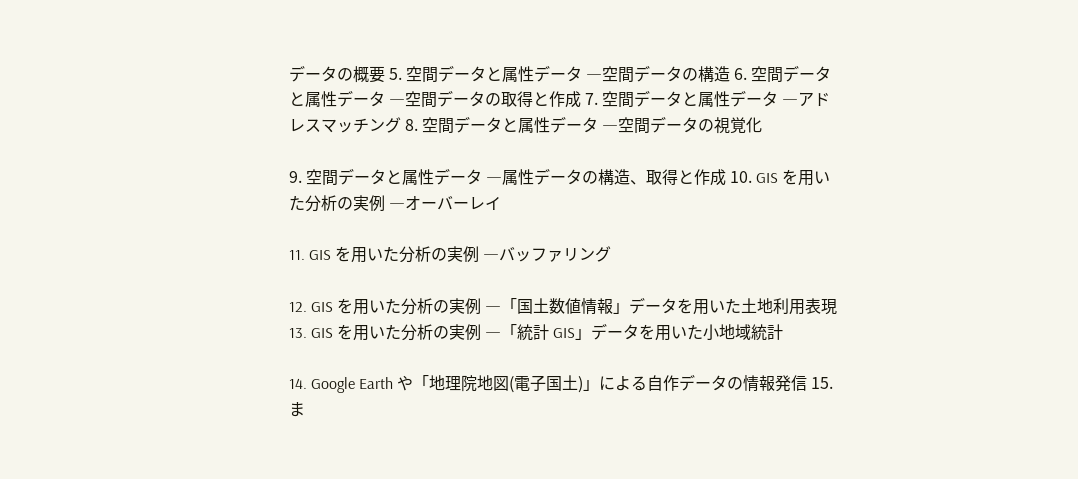データの概要 5. 空間データと属性データ ―空間データの構造 6. 空間データと属性データ ―空間データの取得と作成 7. 空間データと属性データ ―アドレスマッチング 8. 空間データと属性データ ―空間データの視覚化

9. 空間データと属性データ ―属性データの構造、取得と作成 10. GIS を用いた分析の実例 ―オーバーレイ

11. GIS を用いた分析の実例 ―バッファリング

12. GIS を用いた分析の実例 ―「国土数値情報」データを用いた土地利用表現 13. GIS を用いた分析の実例 ―「統計 GIS」データを用いた小地域統計

14. Google Earth や「地理院地図(電子国土)」による自作データの情報発信 15. ま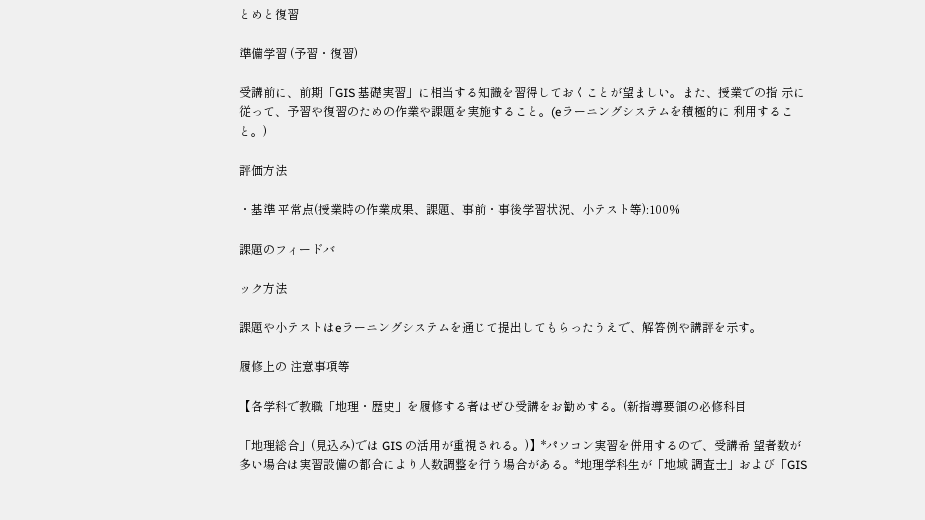とめと復習

準備学習 (予習・復習)

受講前に、前期「GIS 基礎実習」に相当する知識を習得しておくことが望ましい。また、授業での指 示に従って、予習や復習のための作業や課題を実施すること。(eラーニングシステムを積極的に 利用すること。)

評価方法

・基準 平常点(授業時の作業成果、課題、事前・事後学習状況、小テスト等):100%

課題のフィードバ

ック方法

課題や小テストはeラーニングシステムを通じて提出してもらったうえで、解答例や講評を示す。

履修上の 注意事項等

【各学科で教職「地理・歴史」を履修する者はぜひ受講をお勧めする。(新指導要領の必修科目

「地理総合」(見込み)では GIS の活用が重視される。)】*パソコン実習を併用するので、受講希 望者数が多い場合は実習設備の都合により人数調整を行う場合がある。*地理学科生が「地域 調査士」および「GIS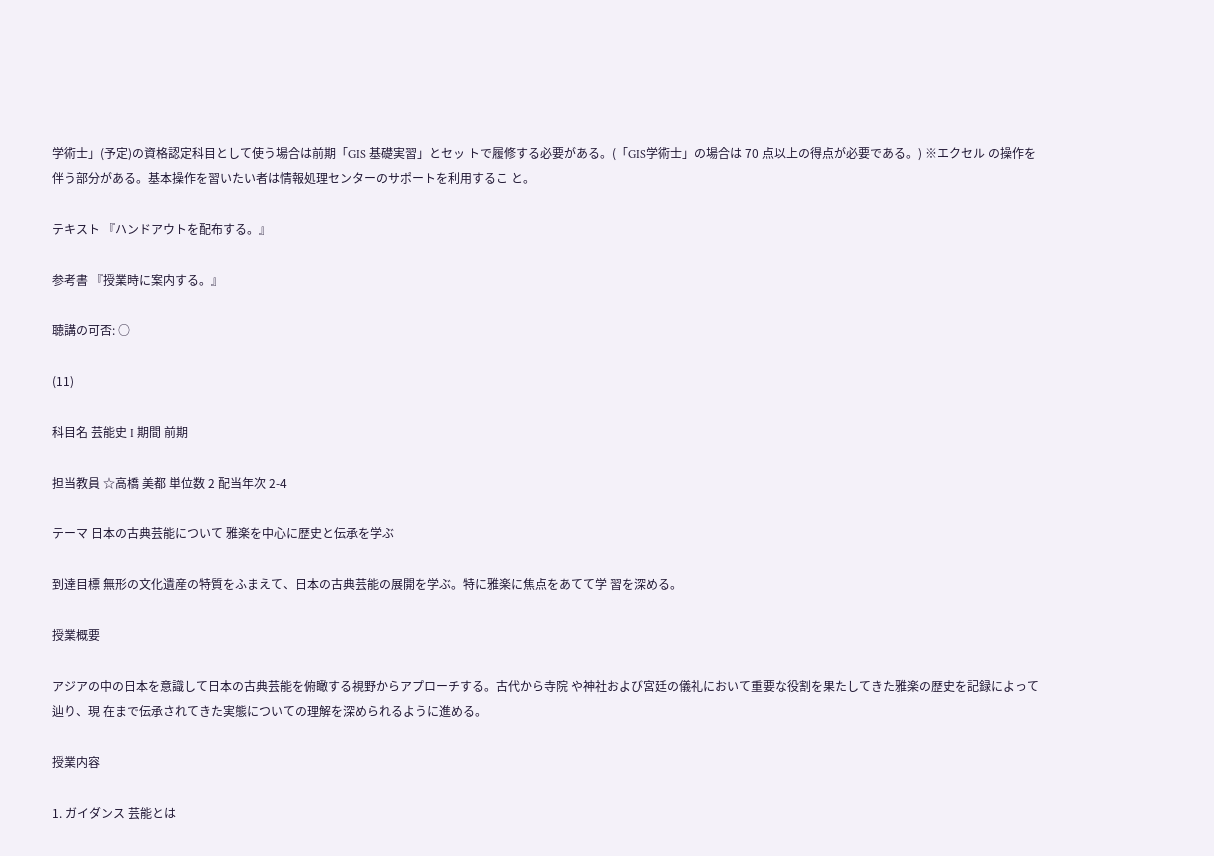学術士」(予定)の資格認定科目として使う場合は前期「GIS 基礎実習」とセッ トで履修する必要がある。(「GIS学術士」の場合は 70 点以上の得点が必要である。) ※エクセル の操作を伴う部分がある。基本操作を習いたい者は情報処理センターのサポートを利用するこ と。

テキスト 『ハンドアウトを配布する。』

参考書 『授業時に案内する。』

聴講の可否: ○

(11)

科目名 芸能史 I 期間 前期

担当教員 ☆高橋 美都 単位数 2 配当年次 2-4

テーマ 日本の古典芸能について 雅楽を中心に歴史と伝承を学ぶ

到達目標 無形の文化遺産の特質をふまえて、日本の古典芸能の展開を学ぶ。特に雅楽に焦点をあてて学 習を深める。

授業概要

アジアの中の日本を意識して日本の古典芸能を俯瞰する視野からアプローチする。古代から寺院 や神社および宮廷の儀礼において重要な役割を果たしてきた雅楽の歴史を記録によって辿り、現 在まで伝承されてきた実態についての理解を深められるように進める。

授業内容

1. ガイダンス 芸能とは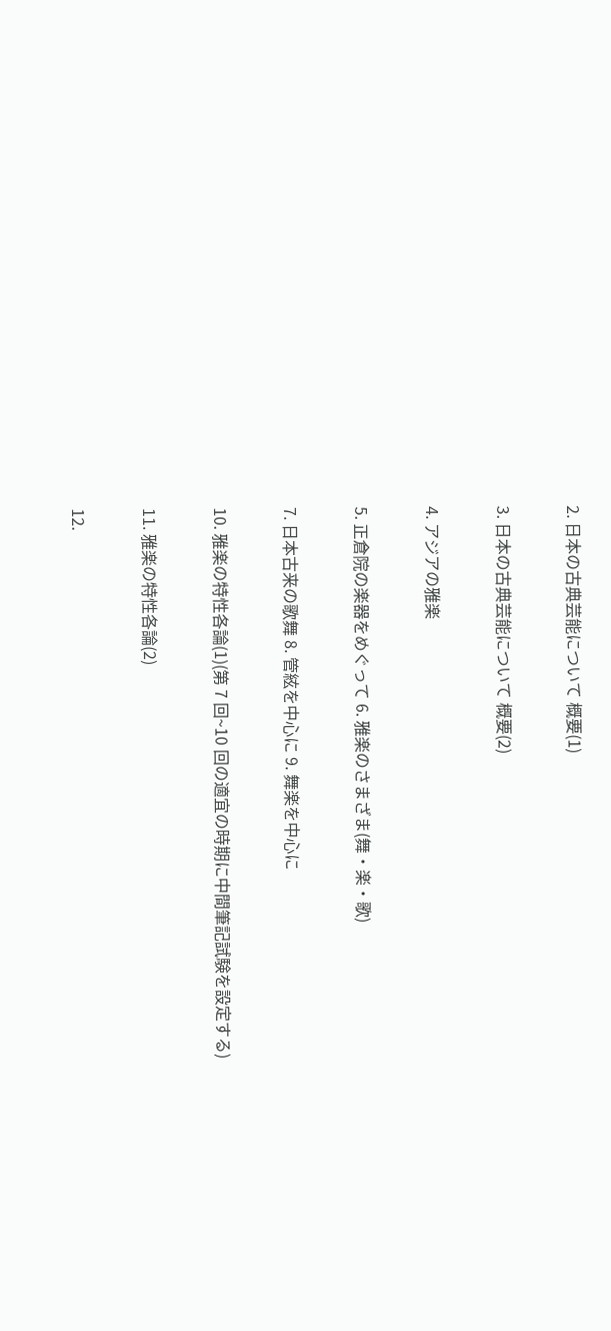2. 日本の古典芸能について 概要(1)

3. 日本の古典芸能について 概要(2)

4. アジアの雅楽

5. 正倉院の楽器をめぐって 6. 雅楽のさまざま(舞・楽・歌)

7. 日本古来の歌舞 8. 管絃を中心に 9. 舞楽を中心に

10. 雅楽の特性各論(1)(第 7 回~10 回の適宜の時期に中間筆記試験を設定する)

11. 雅楽の特性各論(2)

12.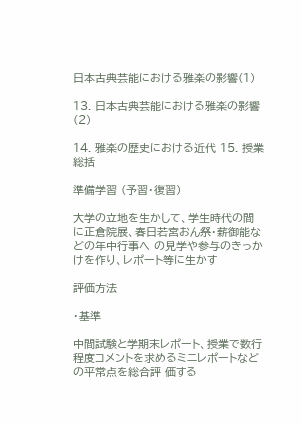日本古典芸能における雅楽の影響(1)

13. 日本古典芸能における雅楽の影響(2)

14. 雅楽の歴史における近代 15. 授業総括

準備学習 (予習・復習)

大学の立地を生かして、学生時代の間に正倉院展、春日若宮おん祭・薪御能などの年中行事へ の見学や参与のきっかけを作り、レポート等に生かす

評価方法

・基準

中間試験と学期末レポート、授業で数行程度コメントを求めるミニレポートなどの平常点を総合評 価する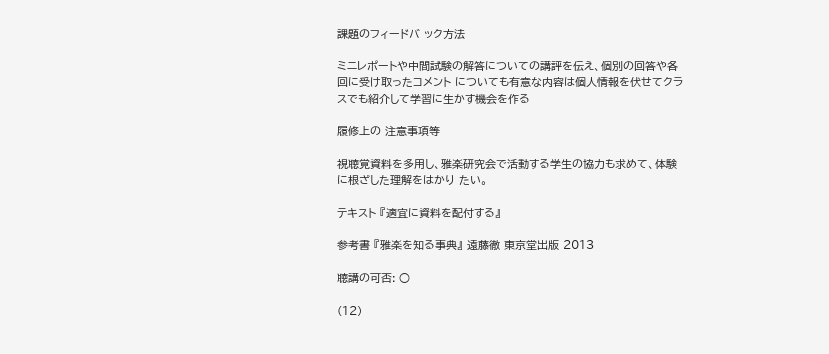課題のフィードバ ック方法

ミニレポートや中間試験の解答についての講評を伝え、個別の回答や各回に受け取ったコメント についても有意な内容は個人情報を伏せてクラスでも紹介して学習に生かす機会を作る

履修上の 注意事項等

視聴覚資料を多用し、雅楽研究会で活動する学生の協力も求めて、体験に根ざした理解をはかり たい。

テキスト 『適宜に資料を配付する』

参考書 『雅楽を知る事典』 遠藤徹 東京堂出版 2013

聴講の可否: ○

(12)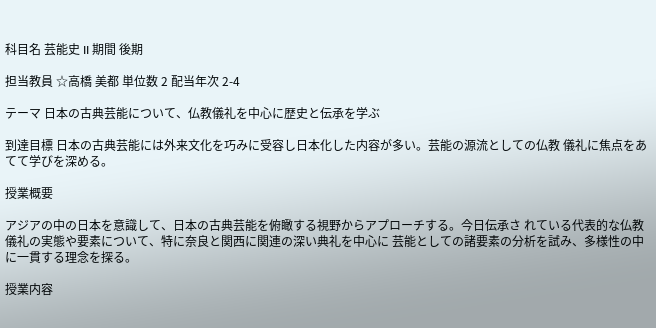科目名 芸能史 II 期間 後期

担当教員 ☆高橋 美都 単位数 2 配当年次 2-4

テーマ 日本の古典芸能について、仏教儀礼を中心に歴史と伝承を学ぶ

到達目標 日本の古典芸能には外来文化を巧みに受容し日本化した内容が多い。芸能の源流としての仏教 儀礼に焦点をあてて学びを深める。

授業概要

アジアの中の日本を意識して、日本の古典芸能を俯瞰する視野からアプローチする。今日伝承さ れている代表的な仏教儀礼の実態や要素について、特に奈良と関西に関連の深い典礼を中心に 芸能としての諸要素の分析を試み、多様性の中に一貫する理念を探る。

授業内容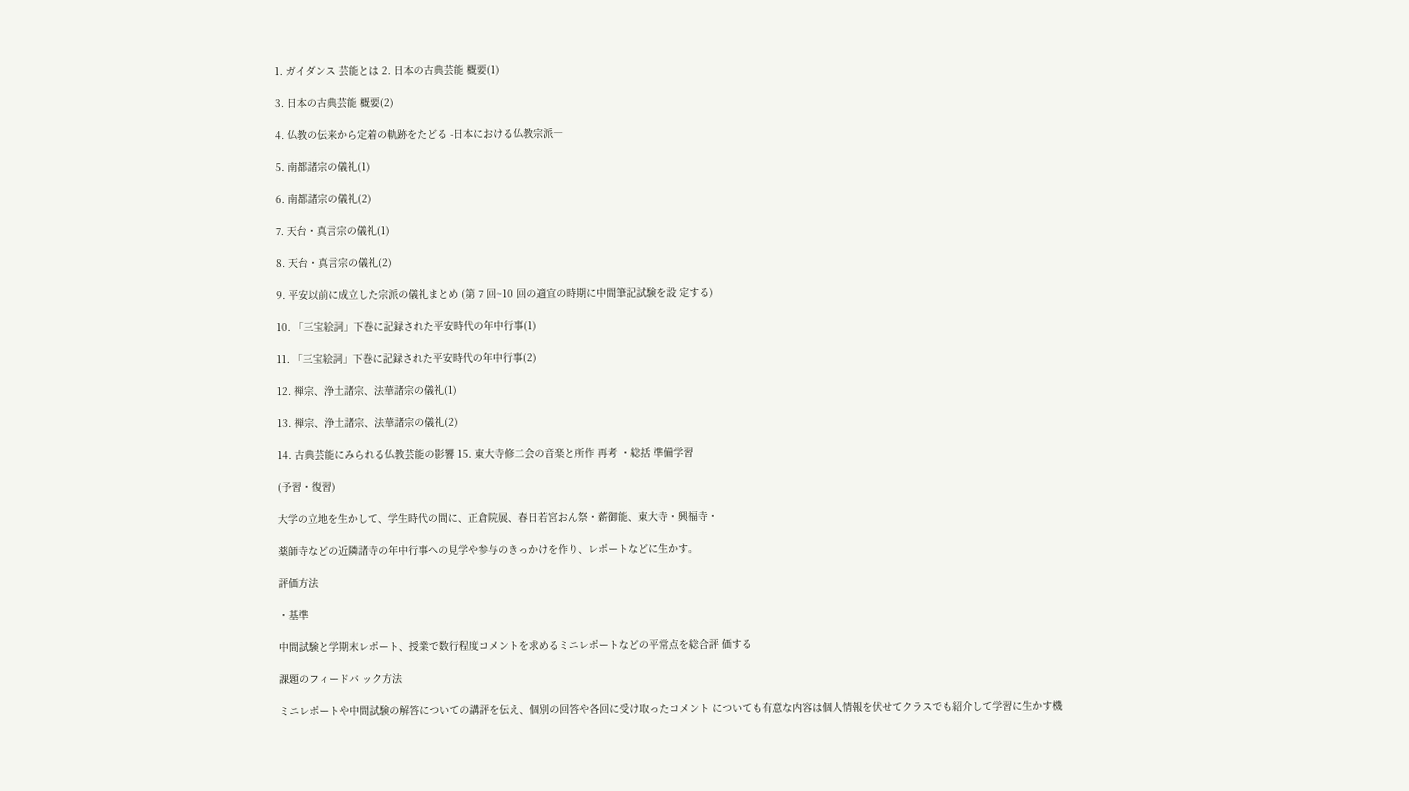1. ガイダンス 芸能とは 2. 日本の古典芸能 概要(1)

3. 日本の古典芸能 概要(2)

4. 仏教の伝来から定着の軌跡をたどる -日本における仏教宗派―

5. 南都諸宗の儀礼(1)

6. 南都諸宗の儀礼(2)

7. 天台・真言宗の儀礼(1)

8. 天台・真言宗の儀礼(2)

9. 平安以前に成立した宗派の儀礼まとめ (第 7 回~10 回の適宜の時期に中間筆記試験を設 定する)

10. 「三宝絵詞」下巻に記録された平安時代の年中行事(1)

11. 「三宝絵詞」下巻に記録された平安時代の年中行事(2)

12. 禅宗、浄土諸宗、法華諸宗の儀礼(1)

13. 禅宗、浄土諸宗、法華諸宗の儀礼(2)

14. 古典芸能にみられる仏教芸能の影響 15. 東大寺修二会の音楽と所作 再考 ・総括 準備学習

(予習・復習)

大学の立地を生かして、学生時代の間に、正倉院展、春日若宮おん祭・薪御能、東大寺・興福寺・

薬師寺などの近隣諸寺の年中行事への見学や参与のきっかけを作り、レポートなどに生かす。

評価方法

・基準

中間試験と学期末レポート、授業で数行程度コメントを求めるミニレポートなどの平常点を総合評 価する

課題のフィードバ ック方法

ミニレポートや中間試験の解答についての講評を伝え、個別の回答や各回に受け取ったコメント についても有意な内容は個人情報を伏せてクラスでも紹介して学習に生かす機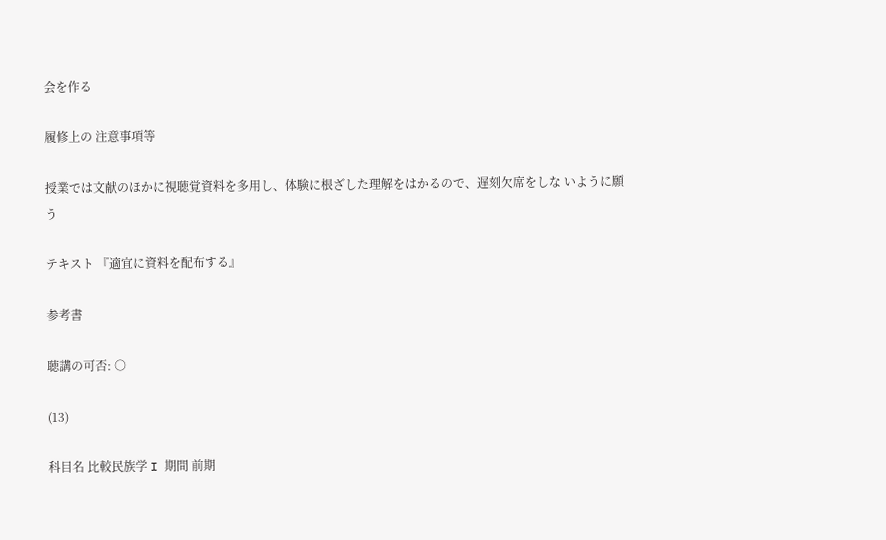会を作る

履修上の 注意事項等

授業では文献のほかに視聴覚資料を多用し、体験に根ざした理解をはかるので、遅刻欠席をしな いように願う

テキスト 『適宜に資料を配布する』

参考書

聴講の可否: ○

(13)

科目名 比較民族学 I 期間 前期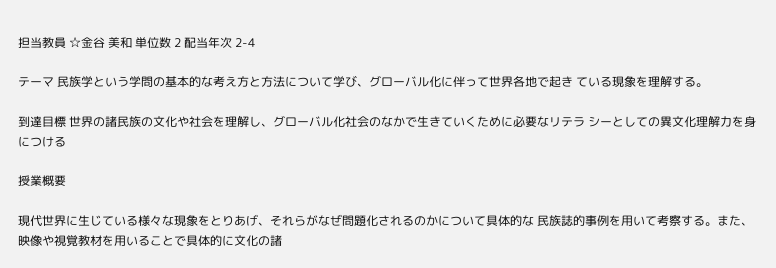担当教員 ☆金谷 美和 単位数 2 配当年次 2-4

テーマ 民族学という学問の基本的な考え方と方法について学び、グローバル化に伴って世界各地で起き ている現象を理解する。

到達目標 世界の諸民族の文化や社会を理解し、グローバル化社会のなかで生きていくために必要なリテラ シーとしての異文化理解力を身につける

授業概要

現代世界に生じている様々な現象をとりあげ、それらがなぜ問題化されるのかについて具体的な 民族誌的事例を用いて考察する。また、映像や視覚教材を用いることで具体的に文化の諸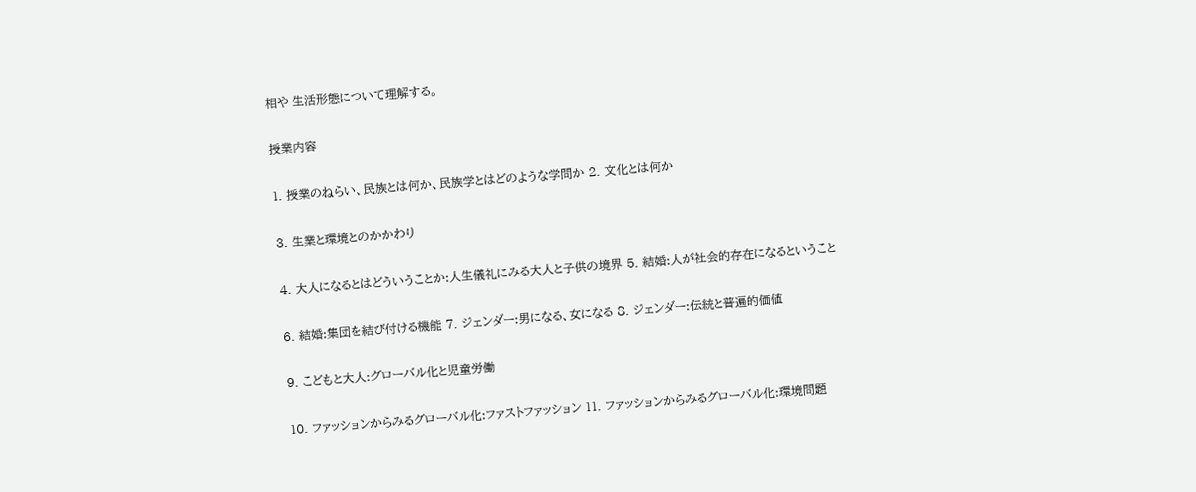相や 生活形態について理解する。

授業内容

1. 授業のねらい、民族とは何か、民族学とはどのような学問か 2. 文化とは何か

3. 生業と環境とのかかわり

4. 大人になるとはどういうことか:人生儀礼にみる大人と子供の境界 5. 結婚:人が社会的存在になるということ

6. 結婚:集団を結び付ける機能 7. ジェンダー:男になる、女になる 8. ジェンダー:伝統と普遍的価値

9. こどもと大人:グローバル化と児童労働

10. ファッションからみるグローバル化:ファストファッション 11. ファッションからみるグローバル化:環境問題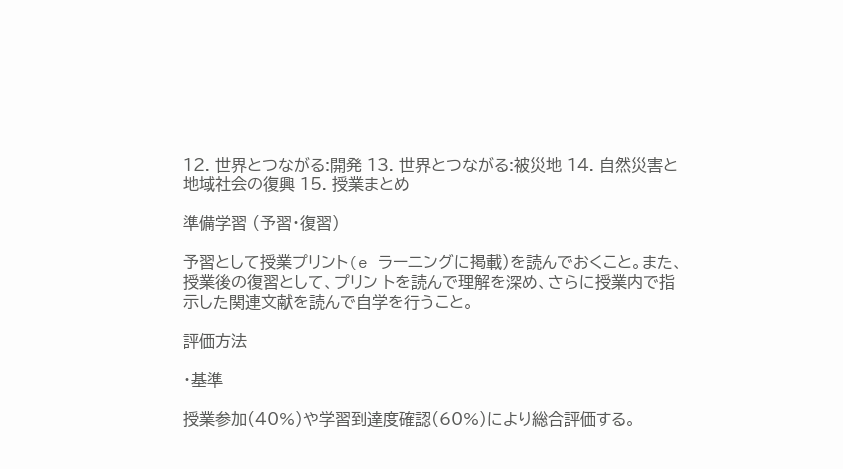12. 世界とつながる:開発 13. 世界とつながる:被災地 14. 自然災害と地域社会の復興 15. 授業まとめ

準備学習 (予習・復習)

予習として授業プリント(e ラーニングに掲載)を読んでおくこと。また、授業後の復習として、プリン トを読んで理解を深め、さらに授業内で指示した関連文献を読んで自学を行うこと。

評価方法

・基準

授業参加(40%)や学習到達度確認(60%)により総合評価する。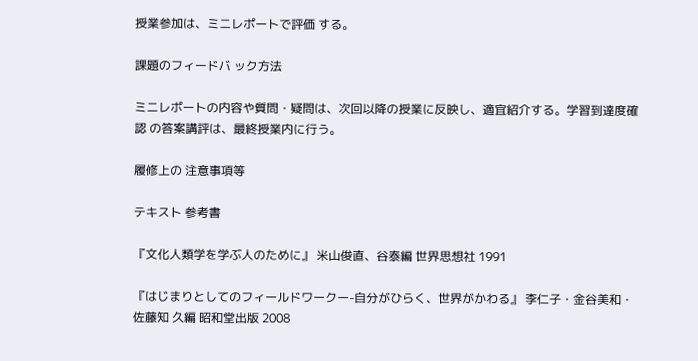授業参加は、ミニレポートで評価 する。

課題のフィードバ ック方法

ミニレポートの内容や質問・疑問は、次回以降の授業に反映し、適宜紹介する。学習到達度確認 の答案講評は、最終授業内に行う。

履修上の 注意事項等

テキスト 参考書

『文化人類学を学ぶ人のために』 米山俊直、谷泰編 世界思想社 1991

『はじまりとしてのフィールドワークー-自分がひらく、世界がかわる』 李仁子・金谷美和・佐藤知 久編 昭和堂出版 2008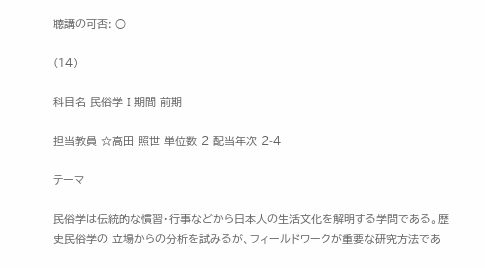聴講の可否: ○

(14)

科目名 民俗学 I 期間 前期

担当教員 ☆高田 照世 単位数 2 配当年次 2-4

テーマ

民俗学は伝統的な慣習・行事などから日本人の生活文化を解明する学問である。歴史民俗学の 立場からの分析を試みるが、フィールドワークが重要な研究方法であ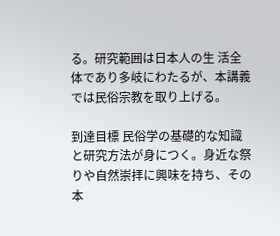る。研究範囲は日本人の生 活全体であり多岐にわたるが、本講義では民俗宗教を取り上げる。

到達目標 民俗学の基礎的な知識と研究方法が身につく。身近な祭りや自然崇拝に興味を持ち、その本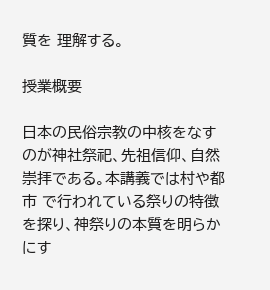質を 理解する。

授業概要

日本の民俗宗教の中核をなすのが神社祭祀、先祖信仰、自然崇拝である。本講義では村や都市 で行われている祭りの特徴を探り、神祭りの本質を明らかにす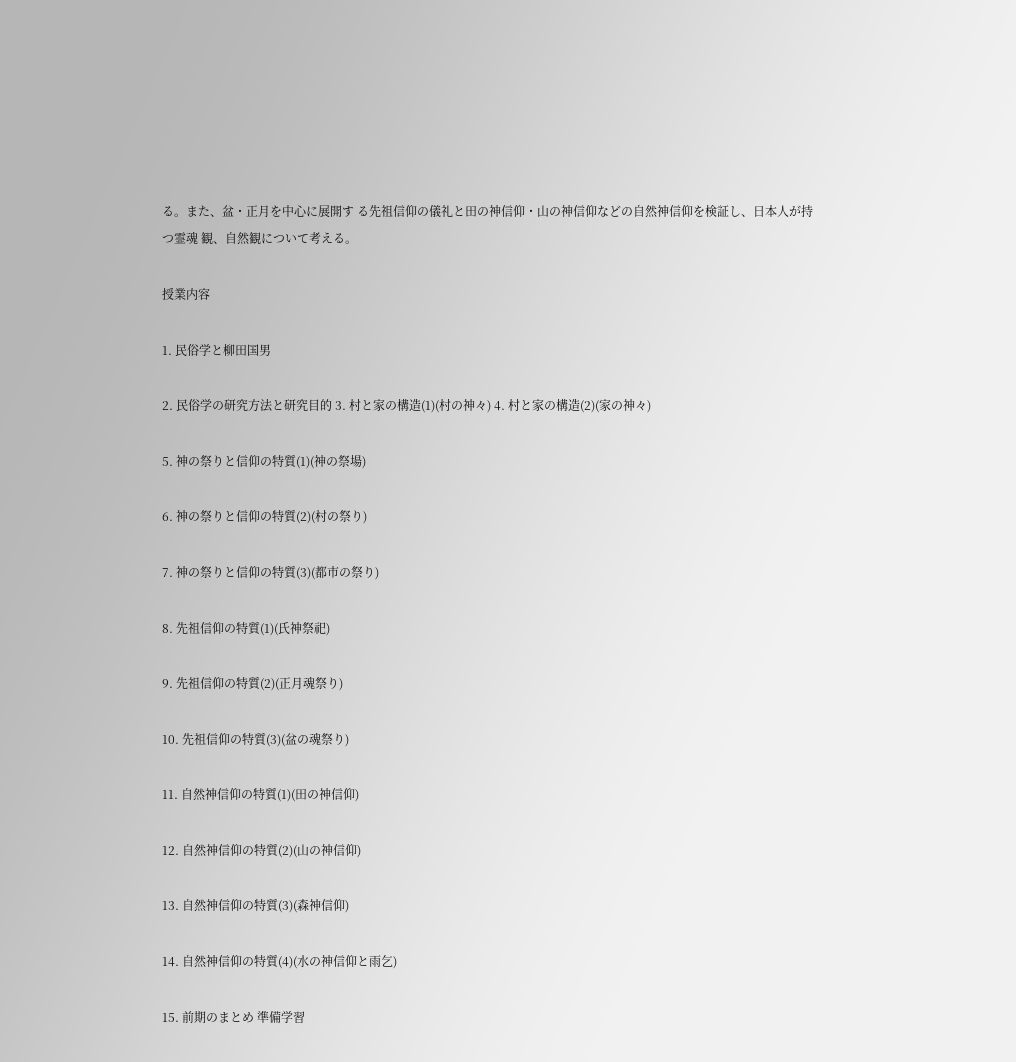る。また、盆・正月を中心に展開す る先祖信仰の儀礼と田の神信仰・山の神信仰などの自然神信仰を検証し、日本人が持つ霊魂 観、自然観について考える。

授業内容

1. 民俗学と柳田国男

2. 民俗学の研究方法と研究目的 3. 村と家の構造(1)(村の神々) 4. 村と家の構造(2)(家の神々)

5. 神の祭りと信仰の特質(1)(神の祭場)

6. 神の祭りと信仰の特質(2)(村の祭り)

7. 神の祭りと信仰の特質(3)(都市の祭り)

8. 先祖信仰の特質(1)(氏神祭祀)

9. 先祖信仰の特質(2)(正月魂祭り)

10. 先祖信仰の特質(3)(盆の魂祭り)

11. 自然神信仰の特質(1)(田の神信仰)

12. 自然神信仰の特質(2)(山の神信仰)

13. 自然神信仰の特質(3)(森神信仰)

14. 自然神信仰の特質(4)(水の神信仰と雨乞)

15. 前期のまとめ 準備学習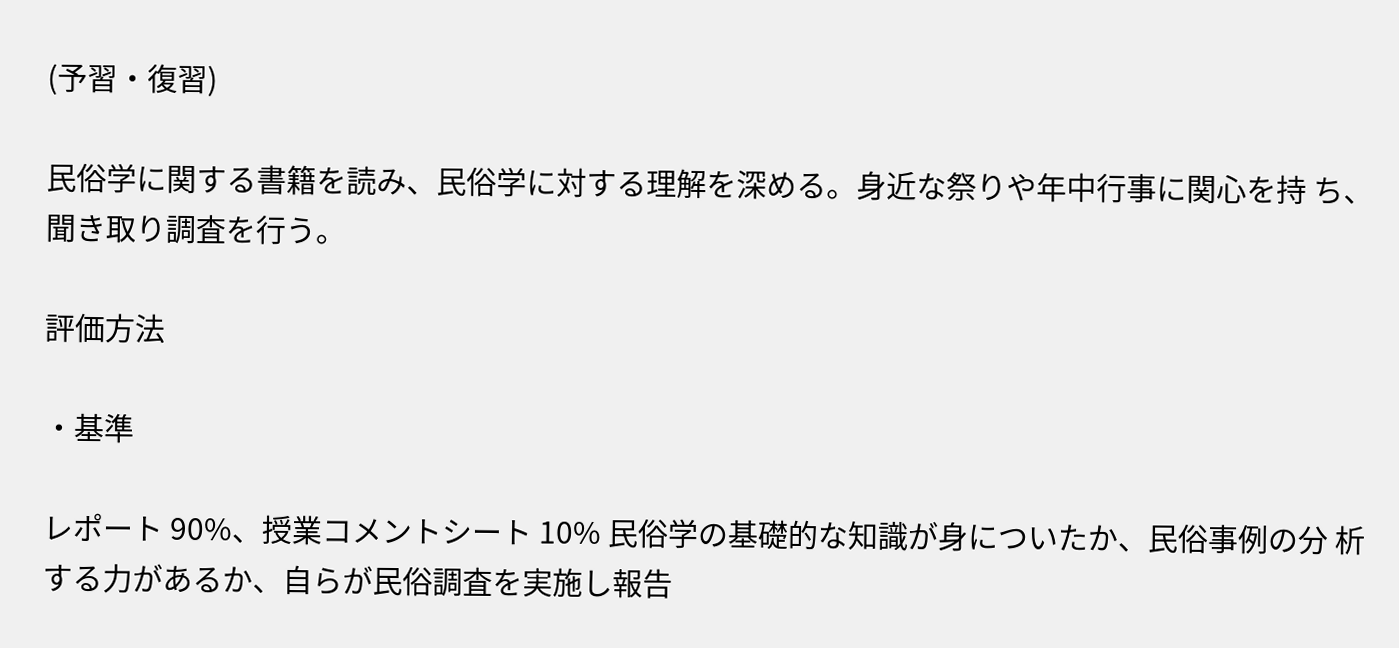(予習・復習)

民俗学に関する書籍を読み、民俗学に対する理解を深める。身近な祭りや年中行事に関心を持 ち、聞き取り調査を行う。

評価方法

・基準

レポート 90%、授業コメントシート 10% 民俗学の基礎的な知識が身についたか、民俗事例の分 析する力があるか、自らが民俗調査を実施し報告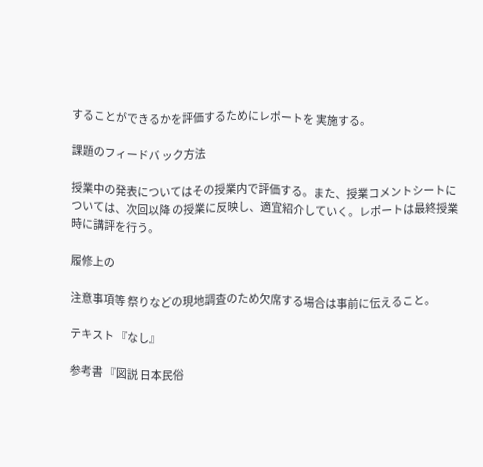することができるかを評価するためにレポートを 実施する。

課題のフィードバ ック方法

授業中の発表についてはその授業内で評価する。また、授業コメントシートについては、次回以降 の授業に反映し、適宜紹介していく。レポートは最終授業時に講評を行う。

履修上の

注意事項等 祭りなどの現地調査のため欠席する場合は事前に伝えること。

テキスト 『なし』

参考書 『図説 日本民俗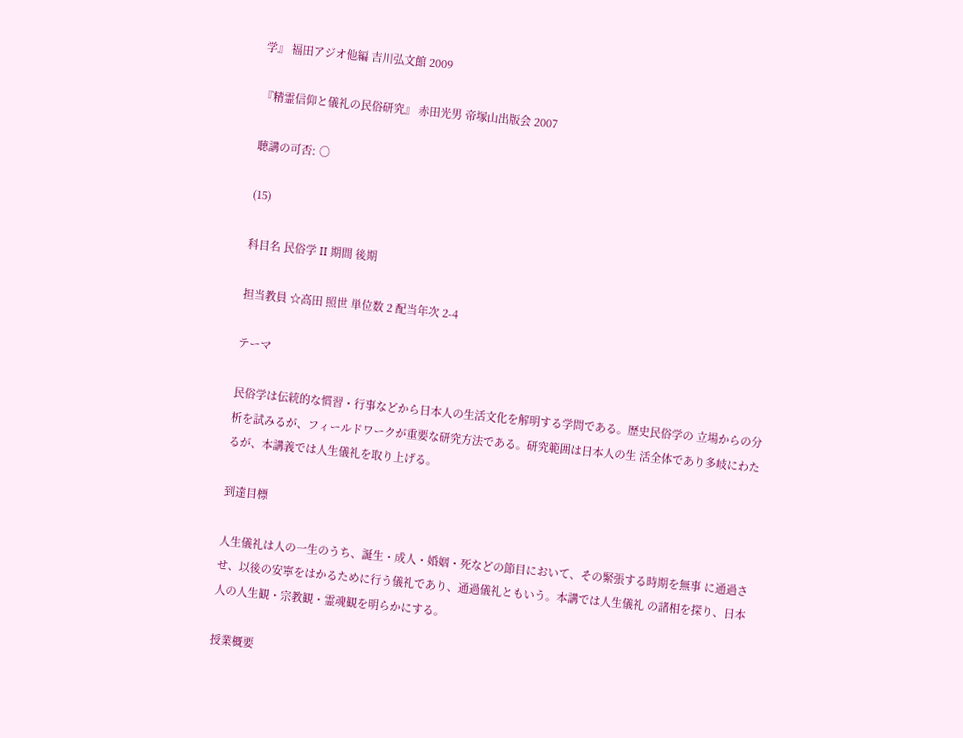学』 福田アジオ他編 吉川弘文館 2009

『精霊信仰と儀礼の民俗研究』 赤田光男 帝塚山出版会 2007

聴講の可否: ○

(15)

科目名 民俗学 II 期間 後期

担当教員 ☆高田 照世 単位数 2 配当年次 2-4

テーマ

民俗学は伝統的な慣習・行事などから日本人の生活文化を解明する学問である。歴史民俗学の 立場からの分析を試みるが、フィールドワークが重要な研究方法である。研究範囲は日本人の生 活全体であり多岐にわたるが、本講義では人生儀礼を取り上げる。

到達目標

人生儀礼は人の一生のうち、誕生・成人・婚姻・死などの節目において、その緊張する時期を無事 に通過させ、以後の安寧をはかるために行う儀礼であり、通過儀礼ともいう。本講では人生儀礼 の諸相を探り、日本人の人生観・宗教観・霊魂観を明らかにする。

授業概要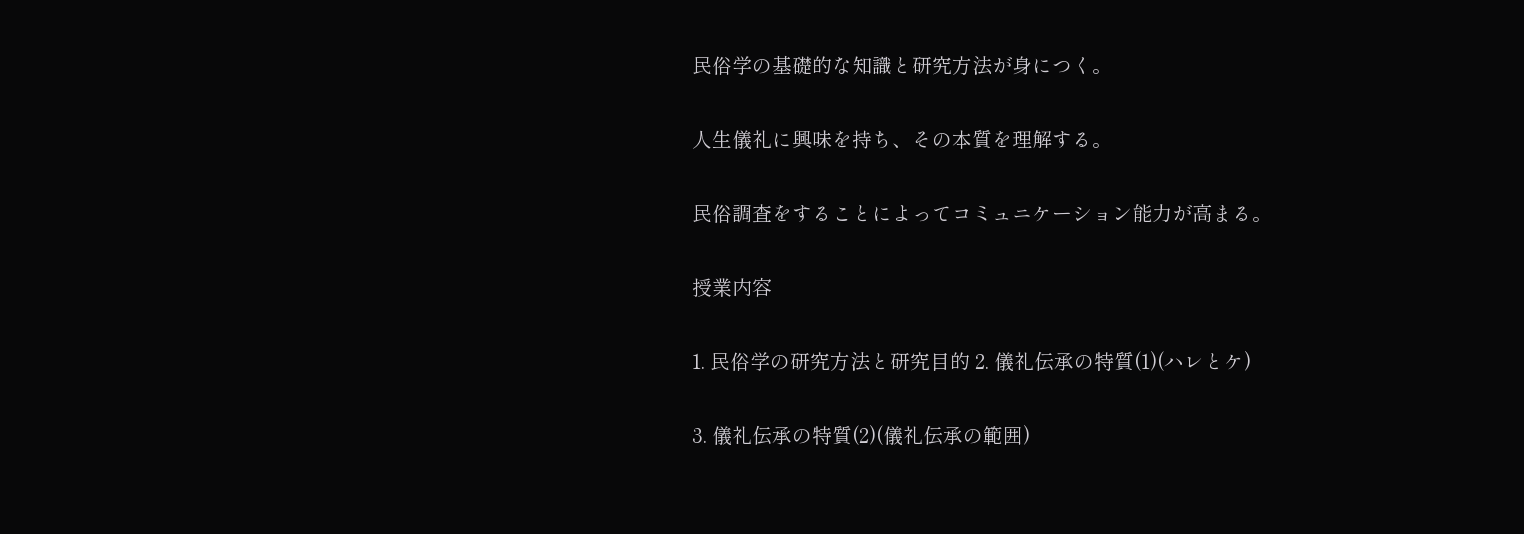民俗学の基礎的な知識と研究方法が身につく。

人生儀礼に興味を持ち、その本質を理解する。

民俗調査をすることによってコミュニケーション能力が高まる。

授業内容

1. 民俗学の研究方法と研究目的 2. 儀礼伝承の特質(1)(ハレとケ)

3. 儀礼伝承の特質(2)(儀礼伝承の範囲)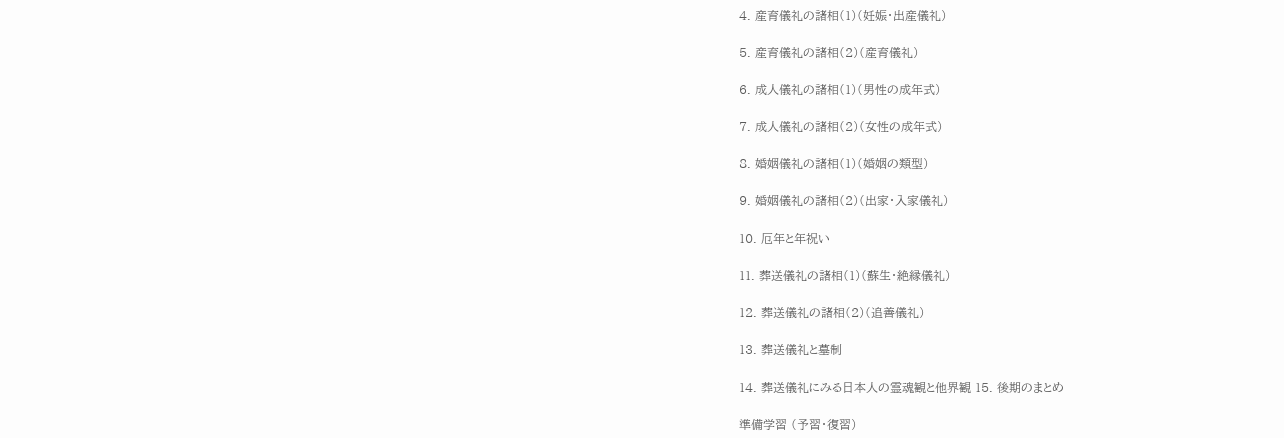4. 産育儀礼の諸相(1)(妊娠・出産儀礼)

5. 産育儀礼の諸相(2)(産育儀礼)

6. 成人儀礼の諸相(1)(男性の成年式)

7. 成人儀礼の諸相(2)(女性の成年式)

8. 婚姻儀礼の諸相(1)(婚姻の類型)

9. 婚姻儀礼の諸相(2)(出家・入家儀礼)

10. 厄年と年祝い

11. 葬送儀礼の諸相(1)(蘇生・絶縁儀礼)

12. 葬送儀礼の諸相(2)(追善儀礼)

13. 葬送儀礼と墓制

14. 葬送儀礼にみる日本人の霊魂観と他界観 15. 後期のまとめ

準備学習 (予習・復習)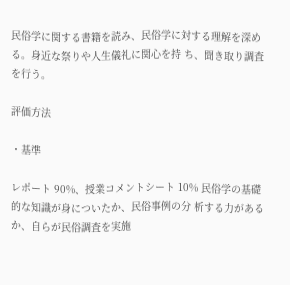民俗学に関する書籍を読み、民俗学に対する理解を深める。身近な祭りや人生儀礼に関心を持 ち、聞き取り調査を行う。

評価方法

・基準

レポート 90%、授業コメントシート 10% 民俗学の基礎的な知識が身についたか、民俗事例の分 析する力があるか、自らが民俗調査を実施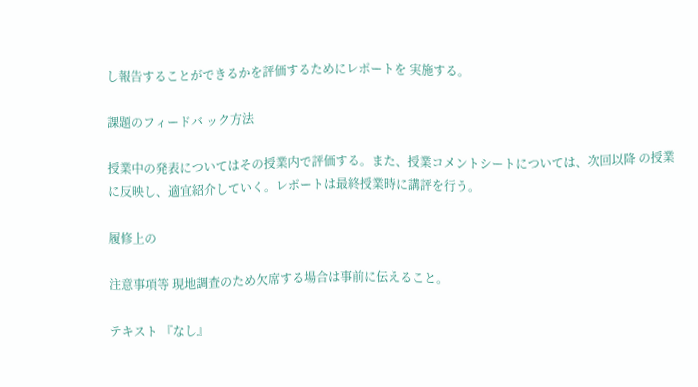し報告することができるかを評価するためにレポートを 実施する。

課題のフィードバ ック方法

授業中の発表についてはその授業内で評価する。また、授業コメントシートについては、次回以降 の授業に反映し、適宜紹介していく。レポートは最終授業時に講評を行う。

履修上の

注意事項等 現地調査のため欠席する場合は事前に伝えること。

テキスト 『なし』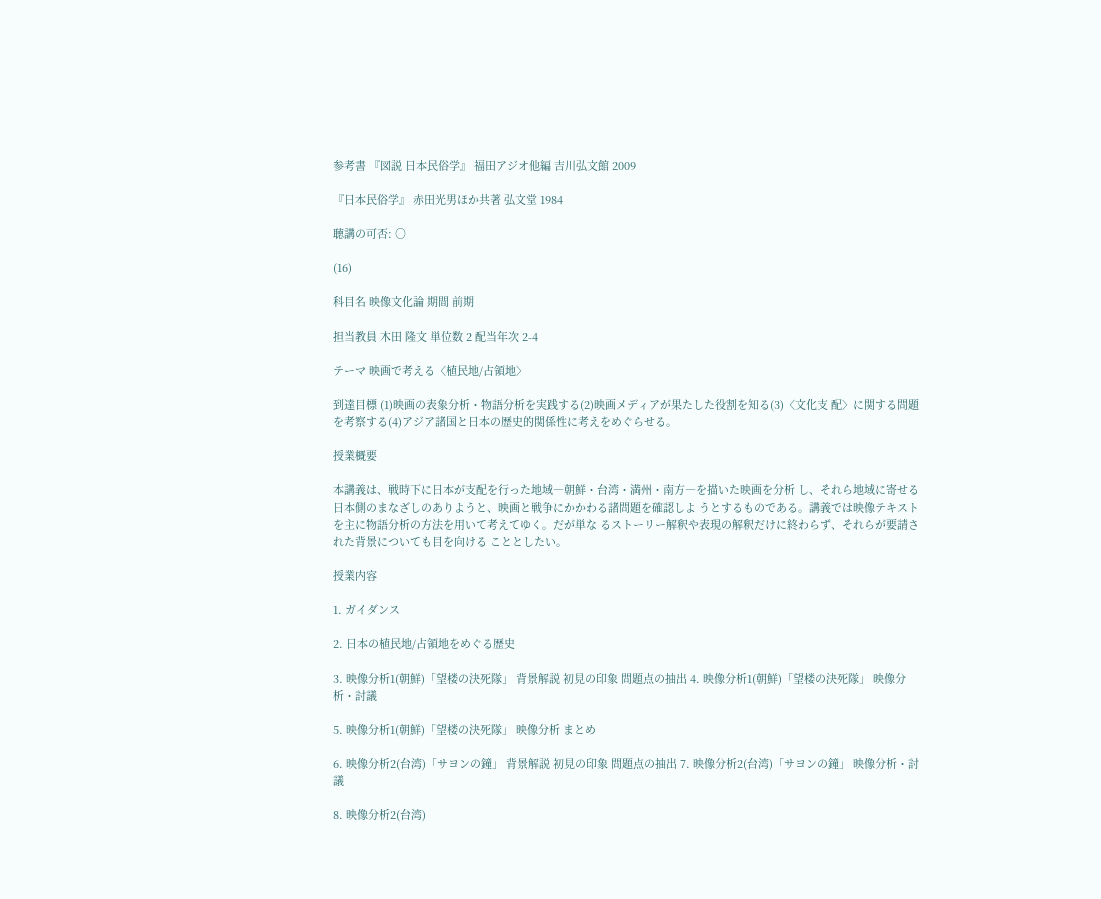参考書 『図説 日本民俗学』 福田アジオ他編 吉川弘文館 2009

『日本民俗学』 赤田光男ほか共著 弘文堂 1984

聴講の可否: ○

(16)

科目名 映像文化論 期間 前期

担当教員 木田 隆文 単位数 2 配当年次 2-4

テーマ 映画で考える〈植民地/占領地〉

到達目標 (1)映画の表象分析・物語分析を実践する(2)映画メディアが果たした役割を知る(3)〈文化支 配〉に関する問題を考察する(4)アジア諸国と日本の歴史的関係性に考えをめぐらせる。

授業概要

本講義は、戦時下に日本が支配を行った地域―朝鮮・台湾・満州・南方―を描いた映画を分析 し、それら地域に寄せる日本側のまなざしのありようと、映画と戦争にかかわる諸問題を確認しよ うとするものである。講義では映像テキストを主に物語分析の方法を用いて考えてゆく。だが単な るストーリー解釈や表現の解釈だけに終わらず、それらが要請された背景についても目を向ける こととしたい。

授業内容

1. ガイダンス

2. 日本の植民地/占領地をめぐる歴史

3. 映像分析1(朝鮮)「望楼の決死隊」 背景解説 初見の印象 問題点の抽出 4. 映像分析1(朝鮮)「望楼の決死隊」 映像分析・討議

5. 映像分析1(朝鮮)「望楼の決死隊」 映像分析 まとめ

6. 映像分析2(台湾)「サヨンの鐘」 背景解説 初見の印象 問題点の抽出 7. 映像分析2(台湾)「サヨンの鐘」 映像分析・討議

8. 映像分析2(台湾)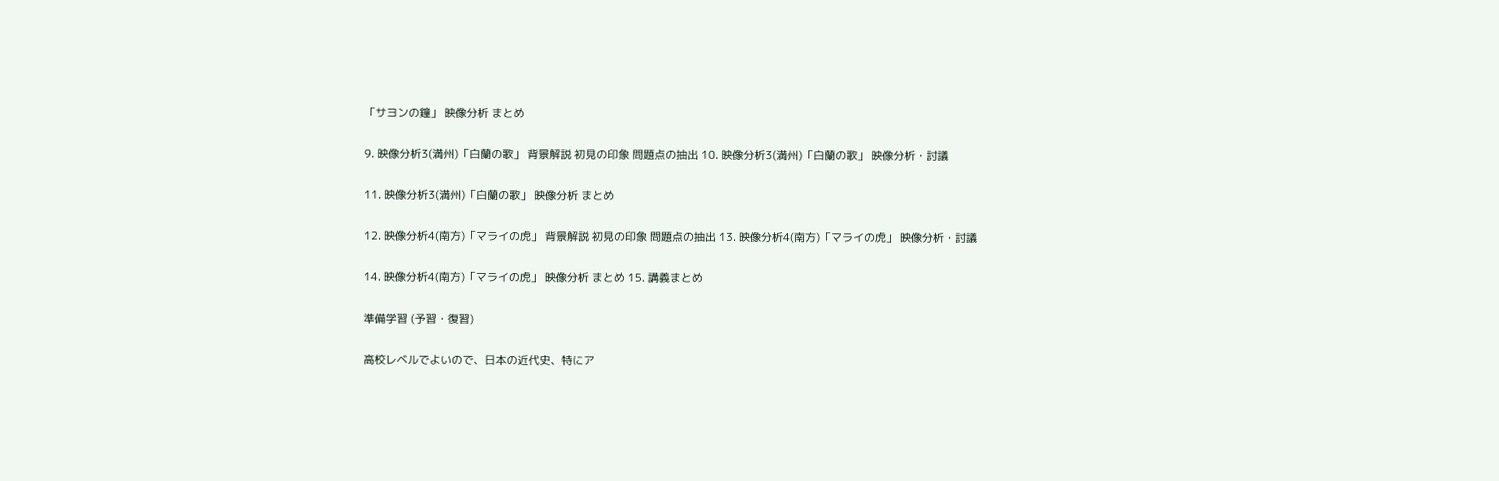「サヨンの鐘」 映像分析 まとめ

9. 映像分析3(満州)「白蘭の歌」 背景解説 初見の印象 問題点の抽出 10. 映像分析3(満州)「白蘭の歌」 映像分析・討議

11. 映像分析3(満州)「白蘭の歌」 映像分析 まとめ

12. 映像分析4(南方)「マライの虎」 背景解説 初見の印象 問題点の抽出 13. 映像分析4(南方)「マライの虎」 映像分析・討議

14. 映像分析4(南方)「マライの虎」 映像分析 まとめ 15. 講義まとめ

準備学習 (予習・復習)

高校レベルでよいので、日本の近代史、特にア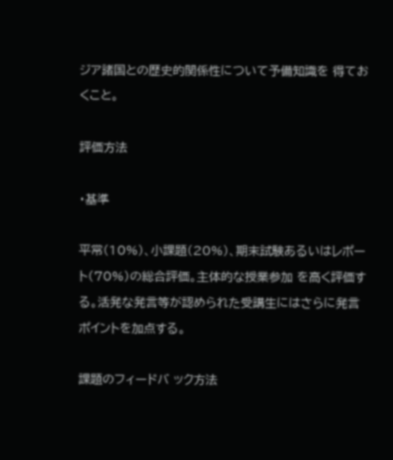ジア諸国との歴史的関係性について予備知識を 得ておくこと。

評価方法

・基準

平常(10%)、小課題(20%)、期末試験あるいはレポート(70%)の総合評価。主体的な授業参加 を高く評価する。活発な発言等が認められた受講生にはさらに発言ポイントを加点する。

課題のフィードバ ック方法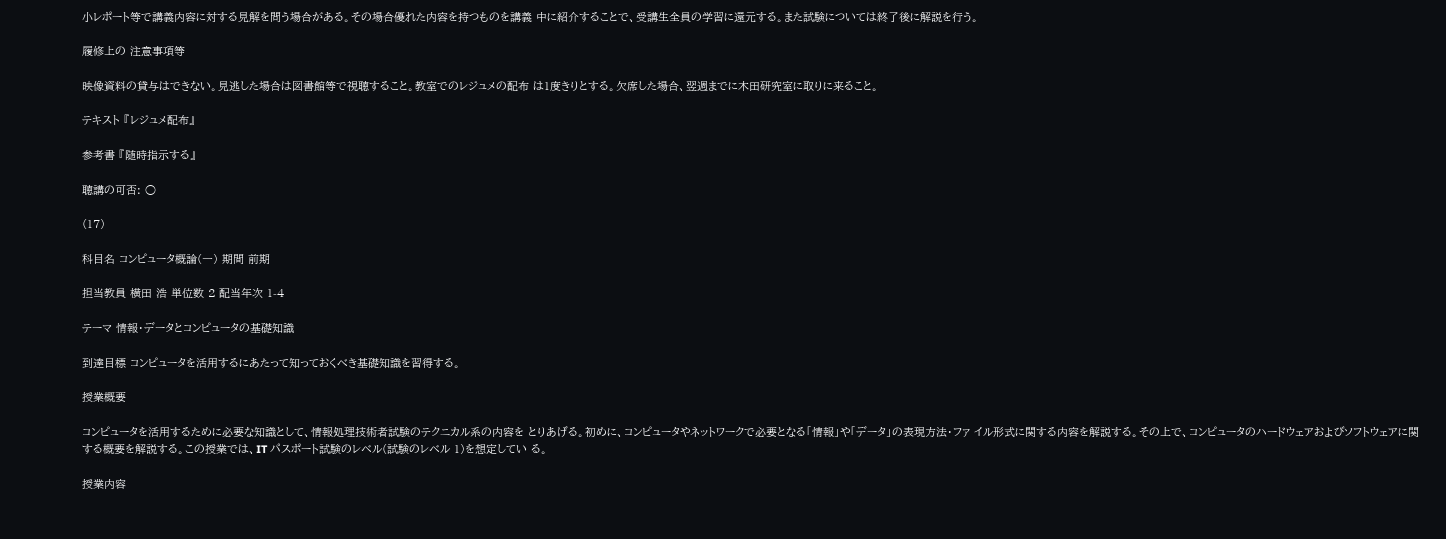小レポート等で講義内容に対する見解を問う場合がある。その場合優れた内容を持つものを講義 中に紹介することで、受講生全員の学習に還元する。また試験については終了後に解説を行う。

履修上の 注意事項等

映像資料の貸与はできない。見逃した場合は図書館等で視聴すること。教室でのレジュメの配布 は1度きりとする。欠席した場合、翌週までに木田研究室に取りに来ること。

テキスト 『レジュメ配布』

参考書 『随時指示する』

聴講の可否: ○

(17)

科目名 コンピュータ概論(一) 期間 前期

担当教員 横田 浩 単位数 2 配当年次 1-4

テーマ 情報・データとコンピュータの基礎知識

到達目標 コンピュータを活用するにあたって知っておくべき基礎知識を習得する。

授業概要

コンピュータを活用するために必要な知識として、情報処理技術者試験のテクニカル系の内容を とりあげる。初めに、コンピュータやネットワークで必要となる「情報」や「データ」の表現方法・ファ イル形式に関する内容を解説する。その上で、コンピュータのハードウェアおよびソフトウェアに関 する概要を解説する。この授業では、IT パスポート試験のレベル(試験のレベル 1)を想定してい る。

授業内容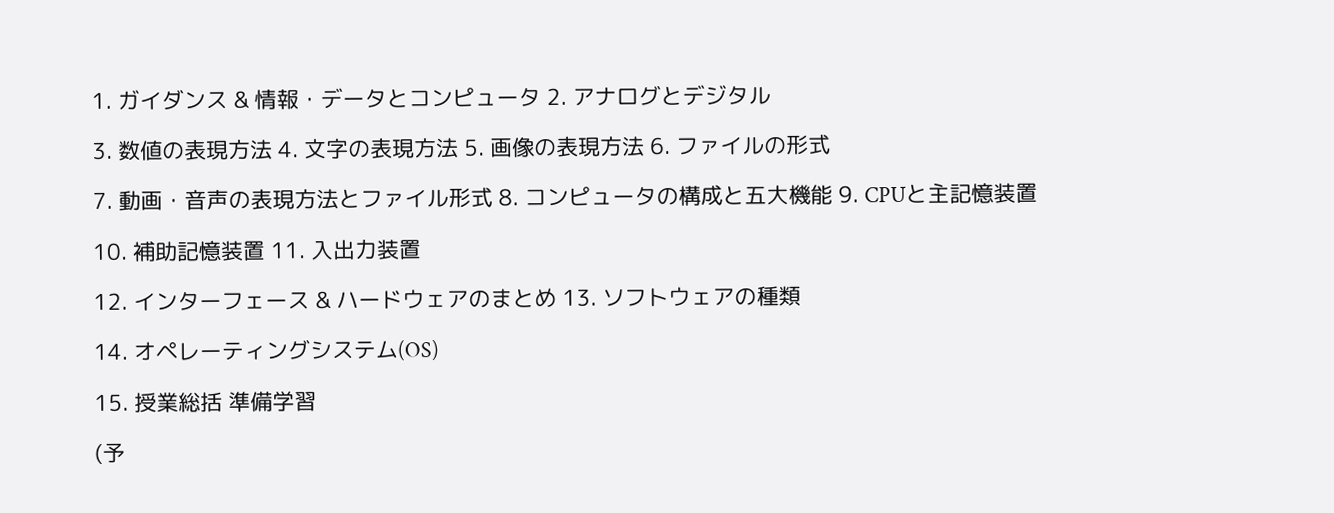1. ガイダンス & 情報・データとコンピュータ 2. アナログとデジタル

3. 数値の表現方法 4. 文字の表現方法 5. 画像の表現方法 6. ファイルの形式

7. 動画・音声の表現方法とファイル形式 8. コンピュータの構成と五大機能 9. CPUと主記憶装置

10. 補助記憶装置 11. 入出力装置

12. インターフェース & ハードウェアのまとめ 13. ソフトウェアの種類

14. オペレーティングシステム(OS)

15. 授業総括 準備学習

(予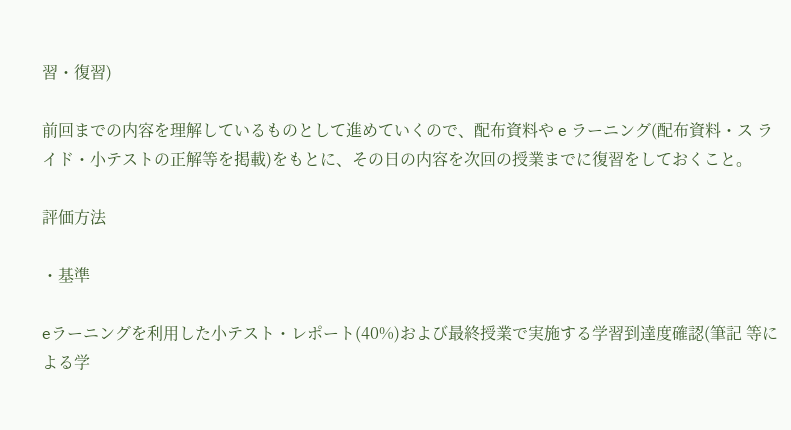習・復習)

前回までの内容を理解しているものとして進めていくので、配布資料や e ラーニング(配布資料・ス ライド・小テストの正解等を掲載)をもとに、その日の内容を次回の授業までに復習をしておくこと。

評価方法

・基準

eラーニングを利用した小テスト・レポート(40%)および最終授業で実施する学習到達度確認(筆記 等による学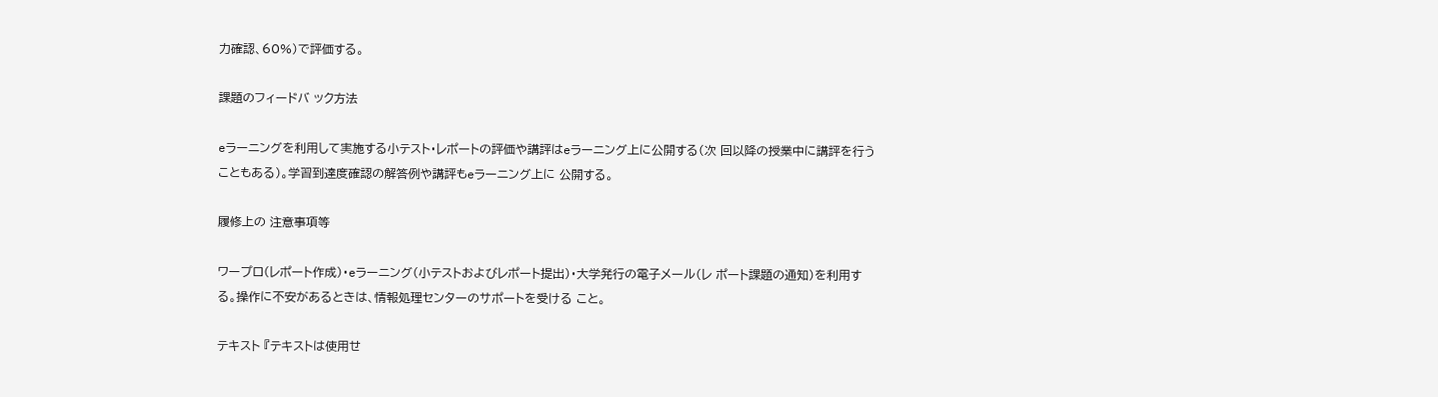力確認、60%)で評価する。

課題のフィードバ ック方法

eラーニングを利用して実施する小テスト・レポートの評価や講評はeラーニング上に公開する(次 回以降の授業中に講評を行うこともある)。学習到達度確認の解答例や講評もeラーニング上に 公開する。

履修上の 注意事項等

ワープロ(レポート作成)・eラーニング(小テストおよびレポート提出)・大学発行の電子メール(レ ポート課題の通知)を利用する。操作に不安があるときは、情報処理センターのサポートを受ける こと。

テキスト 『テキストは使用せ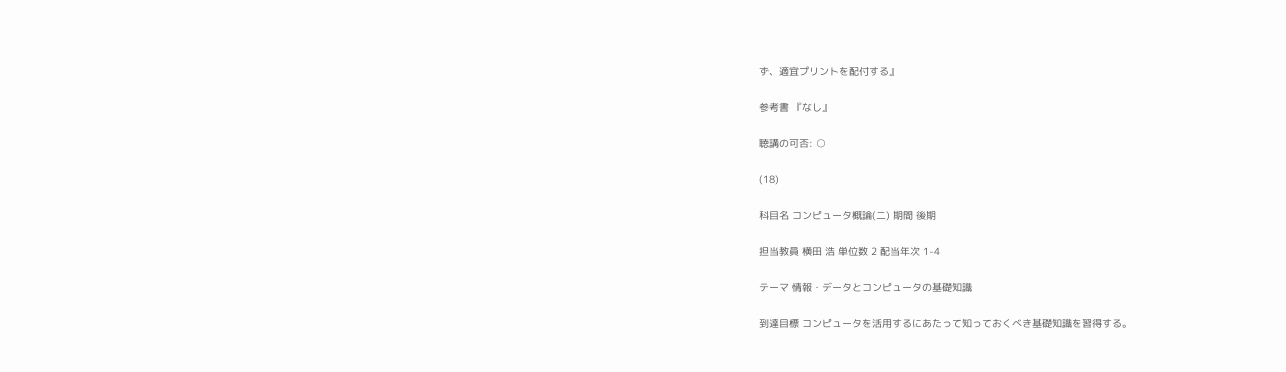ず、適宜プリントを配付する』

参考書 『なし』

聴講の可否: ○

(18)

科目名 コンピュータ概論(二) 期間 後期

担当教員 横田 浩 単位数 2 配当年次 1-4

テーマ 情報・データとコンピュータの基礎知識

到達目標 コンピュータを活用するにあたって知っておくべき基礎知識を習得する。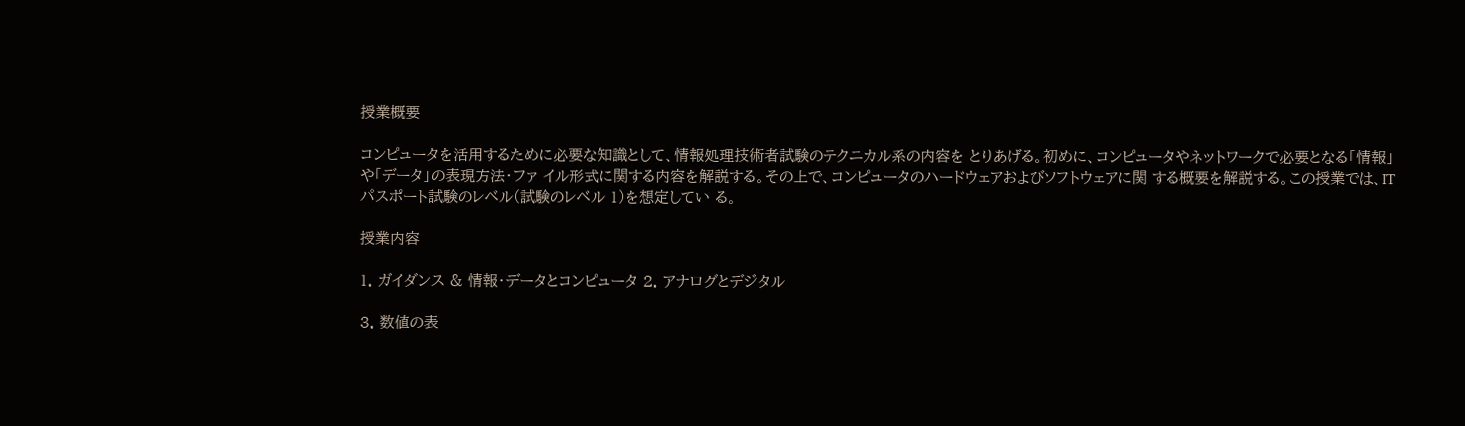授業概要

コンピュータを活用するために必要な知識として、情報処理技術者試験のテクニカル系の内容を とりあげる。初めに、コンピュータやネットワークで必要となる「情報」や「データ」の表現方法・ファ イル形式に関する内容を解説する。その上で、コンピュータのハードウェアおよびソフトウェアに関 する概要を解説する。この授業では、IT パスポート試験のレベル(試験のレベル 1)を想定してい る。

授業内容

1. ガイダンス & 情報・データとコンピュータ 2. アナログとデジタル

3. 数値の表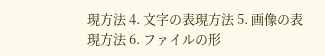現方法 4. 文字の表現方法 5. 画像の表現方法 6. ファイルの形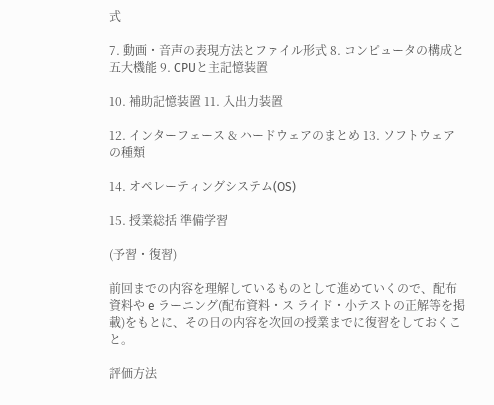式

7. 動画・音声の表現方法とファイル形式 8. コンピュータの構成と五大機能 9. CPUと主記憶装置

10. 補助記憶装置 11. 入出力装置

12. インターフェース & ハードウェアのまとめ 13. ソフトウェアの種類

14. オペレーティングシステム(OS)

15. 授業総括 準備学習

(予習・復習)

前回までの内容を理解しているものとして進めていくので、配布資料や e ラーニング(配布資料・ス ライド・小テストの正解等を掲載)をもとに、その日の内容を次回の授業までに復習をしておくこと。

評価方法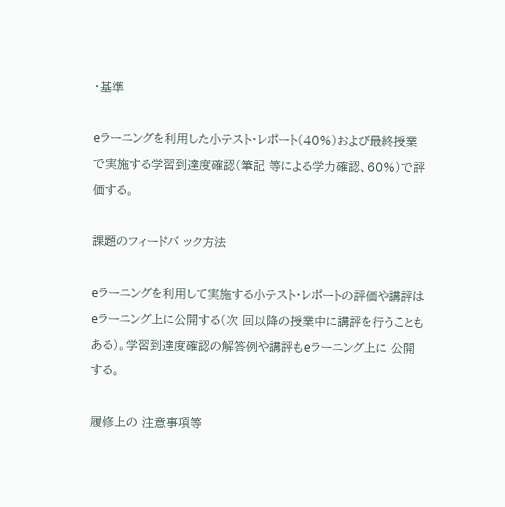・基準

eラーニングを利用した小テスト・レポート(40%)および最終授業で実施する学習到達度確認(筆記 等による学力確認、60%)で評価する。

課題のフィードバ ック方法

eラーニングを利用して実施する小テスト・レポートの評価や講評はeラーニング上に公開する(次 回以降の授業中に講評を行うこともある)。学習到達度確認の解答例や講評もeラーニング上に 公開する。

履修上の 注意事項等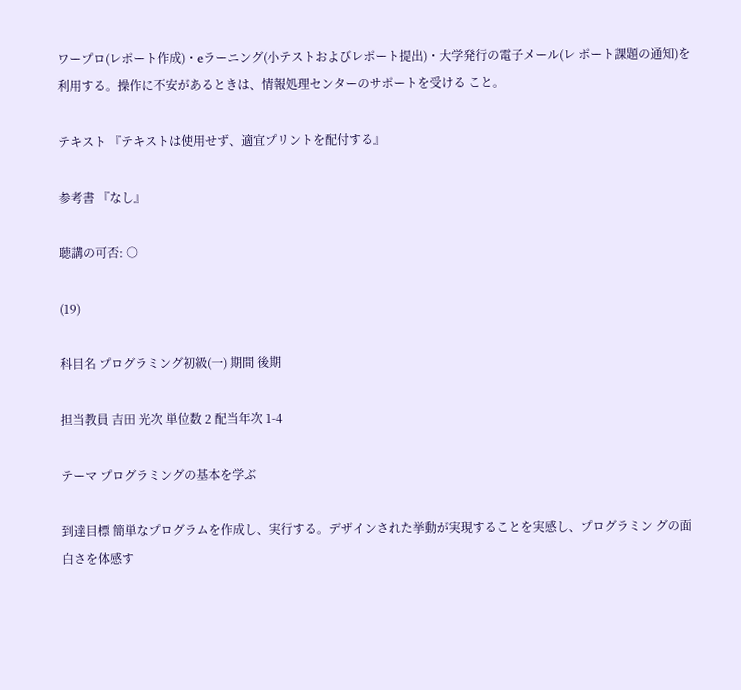ワープロ(レポート作成)・eラーニング(小テストおよびレポート提出)・大学発行の電子メール(レ ポート課題の通知)を利用する。操作に不安があるときは、情報処理センターのサポートを受ける こと。

テキスト 『テキストは使用せず、適宜プリントを配付する』

参考書 『なし』

聴講の可否: ○

(19)

科目名 プログラミング初級(一) 期間 後期

担当教員 吉田 光次 単位数 2 配当年次 1-4

テーマ プログラミングの基本を学ぶ

到達目標 簡単なプログラムを作成し、実行する。デザインされた挙動が実現することを実感し、プログラミン グの面白さを体感す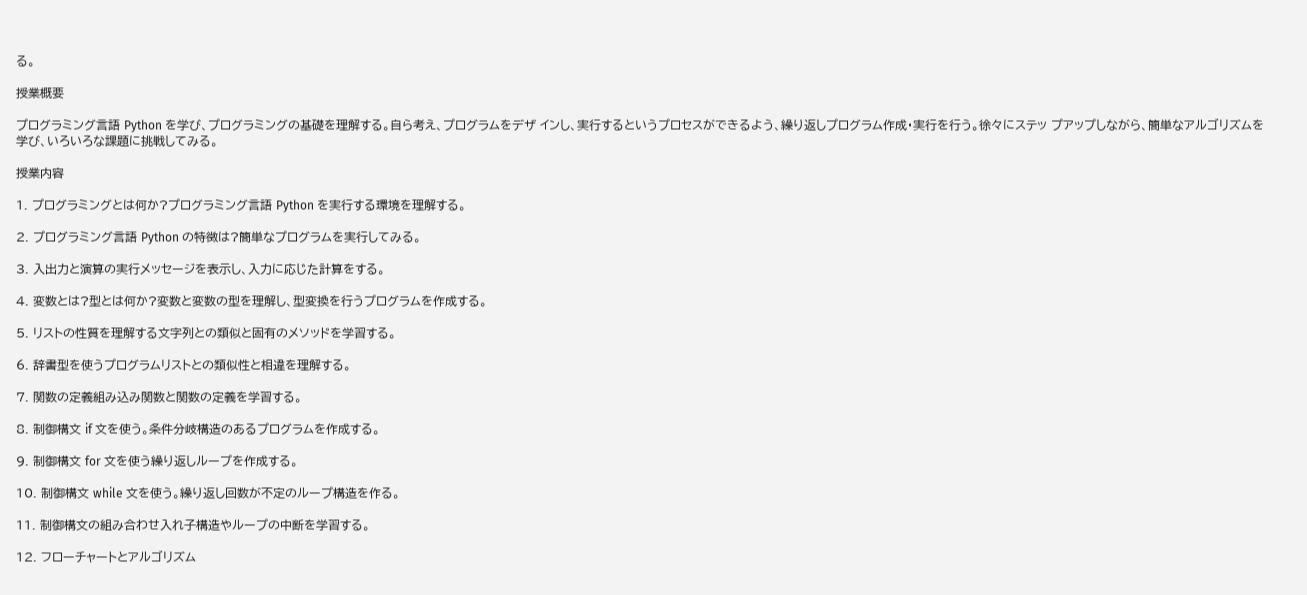る。

授業概要

プログラミング言語 Python を学び、プログラミングの基礎を理解する。自ら考え、プログラムをデザ インし、実行するというプロセスができるよう、繰り返しプログラム作成・実行を行う。徐々にステッ プアップしながら、簡単なアルゴリズムを学び、いろいろな課題に挑戦してみる。

授業内容

1. プログラミングとは何か?プログラミング言語 Python を実行する環境を理解する。

2. プログラミング言語 Python の特徴は?簡単なプログラムを実行してみる。

3. 入出力と演算の実行メッセージを表示し、入力に応じた計算をする。

4. 変数とは?型とは何か?変数と変数の型を理解し、型変換を行うプログラムを作成する。

5. リストの性質を理解する文字列との類似と固有のメソッドを学習する。

6. 辞書型を使うプログラムリストとの類似性と相違を理解する。

7. 関数の定義組み込み関数と関数の定義を学習する。

8. 制御構文 if 文を使う。条件分岐構造のあるプログラムを作成する。

9. 制御構文 for 文を使う繰り返しループを作成する。

10. 制御構文 while 文を使う。繰り返し回数が不定のループ構造を作る。

11. 制御構文の組み合わせ入れ子構造やループの中断を学習する。

12. フローチャートとアルゴリズム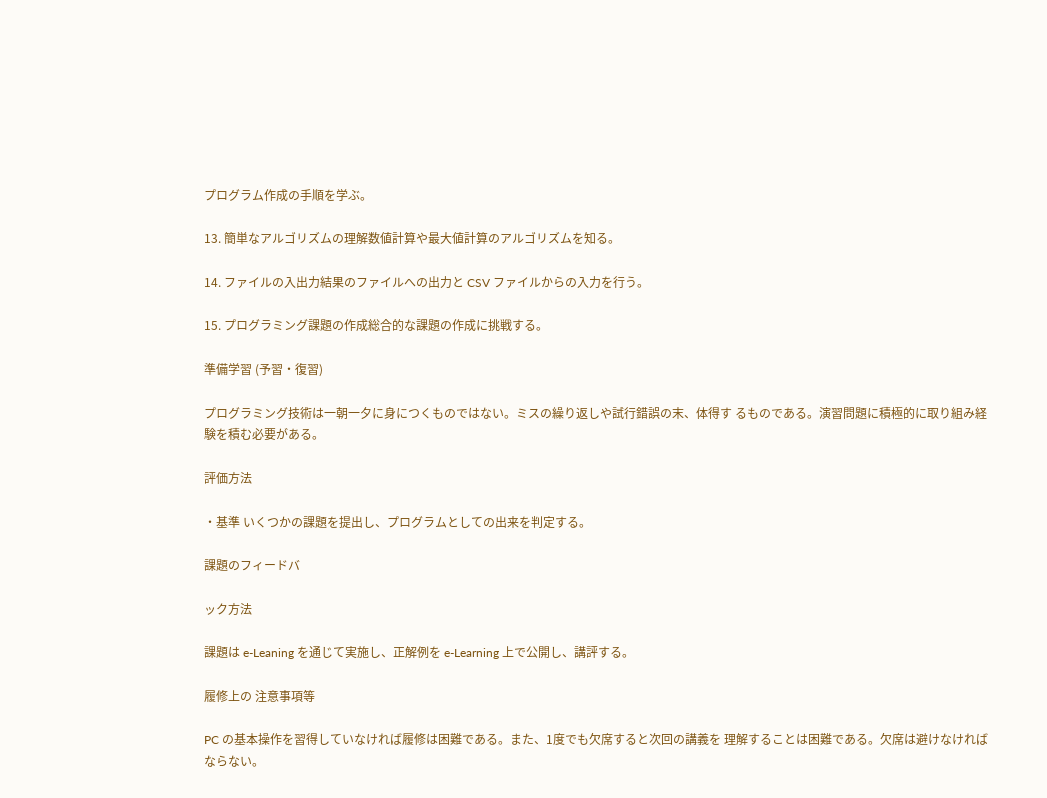プログラム作成の手順を学ぶ。

13. 簡単なアルゴリズムの理解数値計算や最大値計算のアルゴリズムを知る。

14. ファイルの入出力結果のファイルへの出力と CSV ファイルからの入力を行う。

15. プログラミング課題の作成総合的な課題の作成に挑戦する。

準備学習 (予習・復習)

プログラミング技術は一朝一夕に身につくものではない。ミスの繰り返しや試行錯誤の末、体得す るものである。演習問題に積極的に取り組み経験を積む必要がある。

評価方法

・基準 いくつかの課題を提出し、プログラムとしての出来を判定する。

課題のフィードバ

ック方法

課題は e-Leaning を通じて実施し、正解例を e-Learning 上で公開し、講評する。

履修上の 注意事項等

PC の基本操作を習得していなければ履修は困難である。また、1度でも欠席すると次回の講義を 理解することは困難である。欠席は避けなければならない。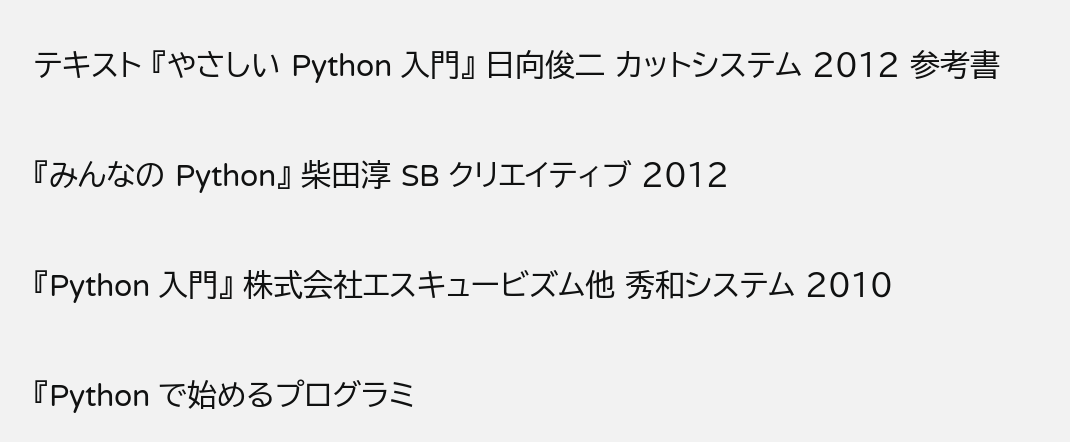テキスト 『やさしい Python 入門』 日向俊二 カットシステム 2012 参考書

『みんなの Python』 柴田淳 SB クリエイティブ 2012

『Python 入門』 株式会社エスキュービズム他 秀和システム 2010

『Python で始めるプログラミ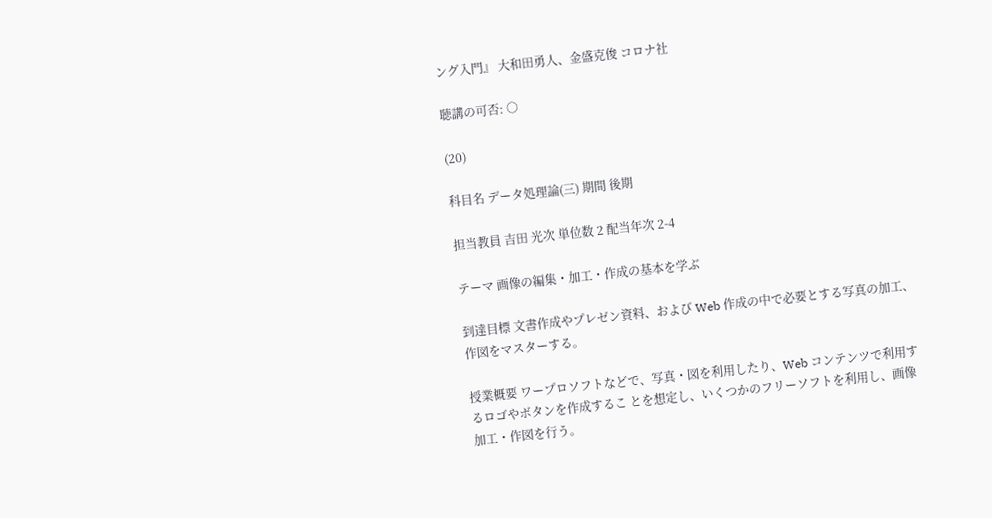ング入門』 大和田勇人、金盛克俊 コロナ社

聴講の可否: ○

(20)

科目名 データ処理論(三) 期間 後期

担当教員 吉田 光次 単位数 2 配当年次 2-4

テーマ 画像の編集・加工・作成の基本を学ぶ

到達目標 文書作成やプレゼン資料、および Web 作成の中で必要とする写真の加工、作図をマスターする。

授業概要 ワープロソフトなどで、写真・図を利用したり、Web コンテンツで利用するロゴやボタンを作成するこ とを想定し、いくつかのフリーソフトを利用し、画像加工・作図を行う。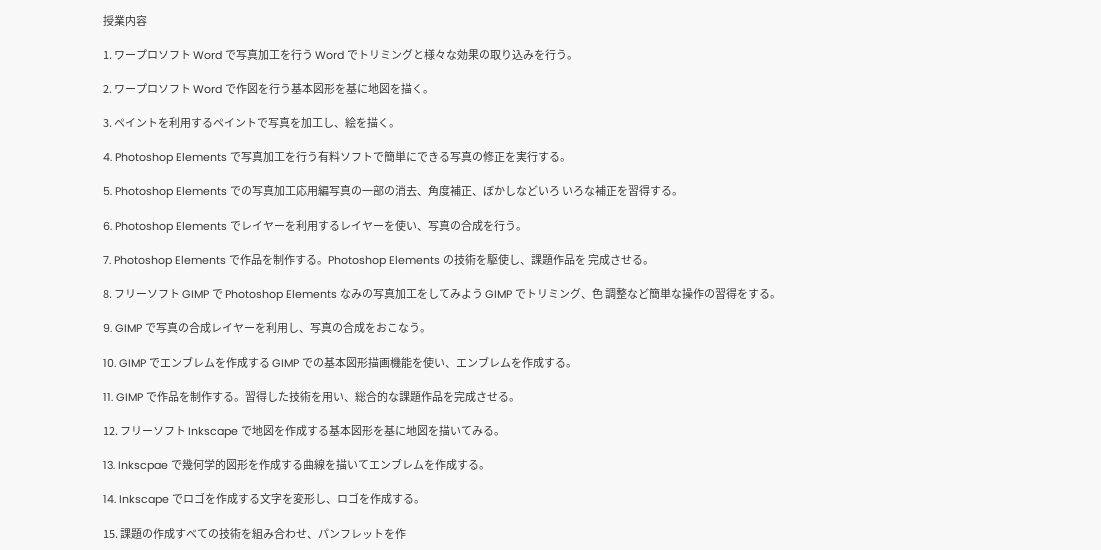授業内容

1. ワープロソフト Word で写真加工を行う Word でトリミングと様々な効果の取り込みを行う。

2. ワープロソフト Word で作図を行う基本図形を基に地図を描く。

3. ペイントを利用するペイントで写真を加工し、絵を描く。

4. Photoshop Elements で写真加工を行う有料ソフトで簡単にできる写真の修正を実行する。

5. Photoshop Elements での写真加工応用編写真の一部の消去、角度補正、ぼかしなどいろ いろな補正を習得する。

6. Photoshop Elements でレイヤーを利用するレイヤーを使い、写真の合成を行う。

7. Photoshop Elements で作品を制作する。Photoshop Elements の技術を駆使し、課題作品を 完成させる。

8. フリーソフト GIMP で Photoshop Elements なみの写真加工をしてみよう GIMP でトリミング、色 調整など簡単な操作の習得をする。

9. GIMP で写真の合成レイヤーを利用し、写真の合成をおこなう。

10. GIMP でエンブレムを作成する GIMP での基本図形描画機能を使い、エンブレムを作成する。

11. GIMP で作品を制作する。習得した技術を用い、総合的な課題作品を完成させる。

12. フリーソフト Inkscape で地図を作成する基本図形を基に地図を描いてみる。

13. Inkscpae で幾何学的図形を作成する曲線を描いてエンブレムを作成する。

14. Inkscape でロゴを作成する文字を変形し、ロゴを作成する。

15. 課題の作成すべての技術を組み合わせ、パンフレットを作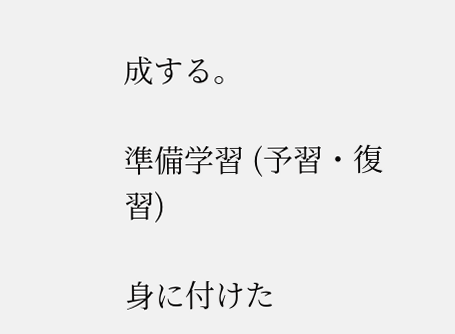成する。

準備学習 (予習・復習)

身に付けた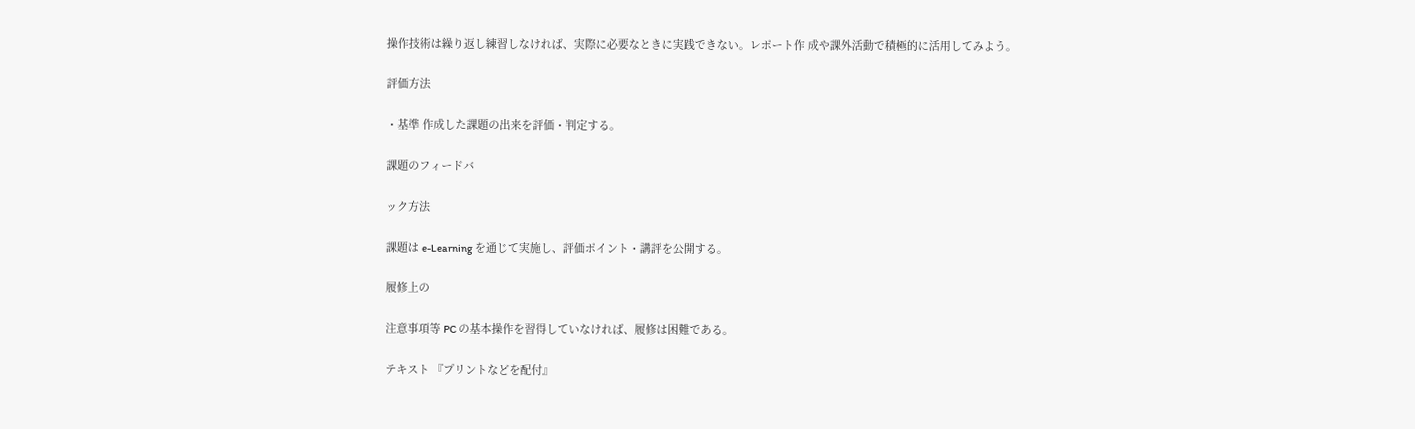操作技術は繰り返し練習しなければ、実際に必要なときに実践できない。レポート作 成や課外活動で積極的に活用してみよう。

評価方法

・基準 作成した課題の出来を評価・判定する。

課題のフィードバ

ック方法

課題は e-Learning を通じて実施し、評価ポイント・講評を公開する。

履修上の

注意事項等 PC の基本操作を習得していなければ、履修は困難である。

テキスト 『プリントなどを配付』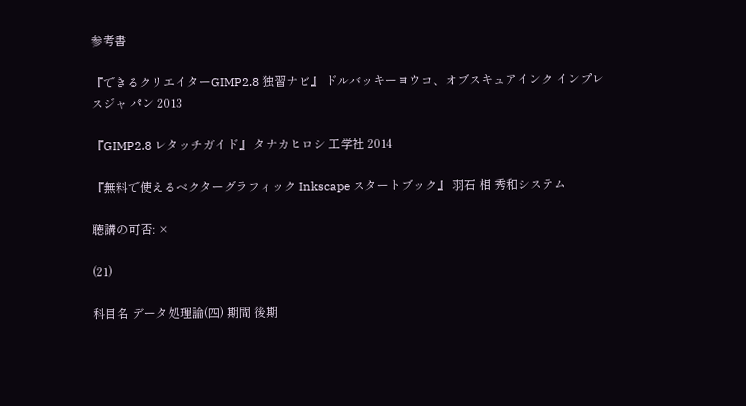参考書

『できるクリエイターGIMP2.8 独習ナビ』 ドルバッキーヨウコ、オブスキュアインク インプレスジャ パン 2013

『GIMP2.8 レタッチガイド』 タナカヒロシ 工学社 2014

『無料で使えるベクターグラフィック Inkscape スタートブック』 羽石 相 秀和システム

聴講の可否: ×

(21)

科目名 データ処理論(四) 期間 後期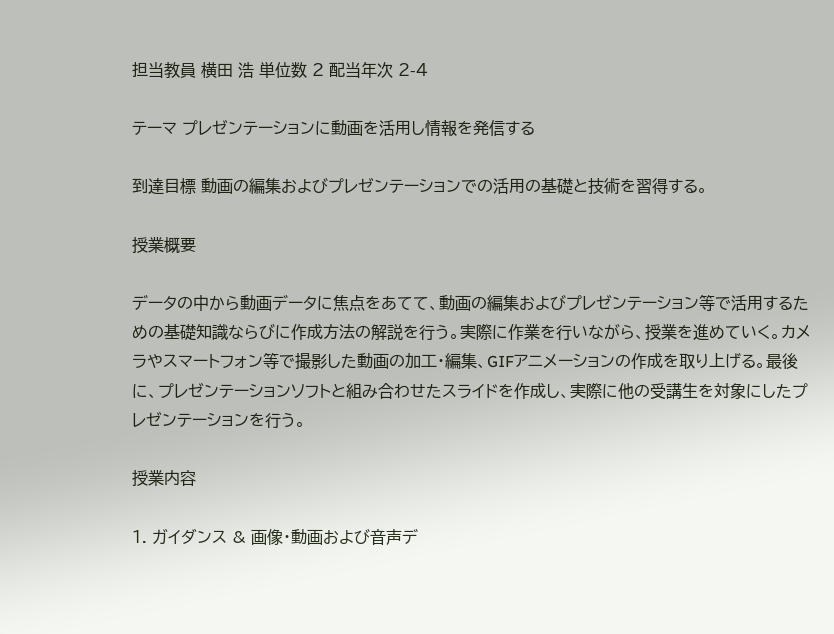担当教員 横田 浩 単位数 2 配当年次 2-4

テーマ プレゼンテーションに動画を活用し情報を発信する

到達目標 動画の編集およびプレゼンテーションでの活用の基礎と技術を習得する。

授業概要

データの中から動画データに焦点をあてて、動画の編集およびプレゼンテーション等で活用するた めの基礎知識ならびに作成方法の解説を行う。実際に作業を行いながら、授業を進めていく。カメ ラやスマートフォン等で撮影した動画の加工・編集、GIFアニメーションの作成を取り上げる。最後 に、プレゼンテーションソフトと組み合わせたスライドを作成し、実際に他の受講生を対象にしたプ レゼンテーションを行う。

授業内容

1. ガイダンス & 画像・動画および音声デ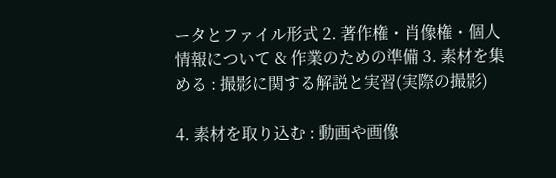ータとファイル形式 2. 著作権・肖像権・個人情報について & 作業のための準備 3. 素材を集める : 撮影に関する解説と実習(実際の撮影)

4. 素材を取り込む : 動画や画像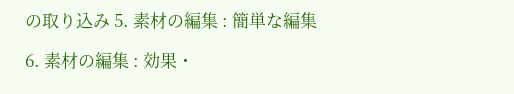の取り込み 5. 素材の編集 : 簡単な編集

6. 素材の編集 : 効果・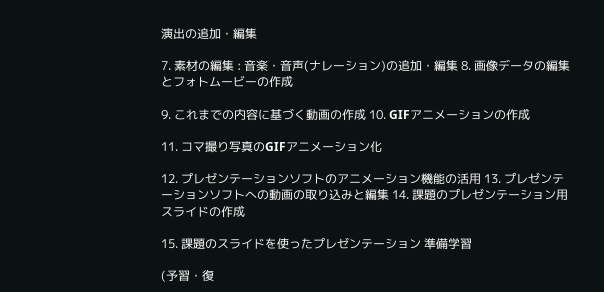演出の追加・編集

7. 素材の編集 : 音楽・音声(ナレーション)の追加・編集 8. 画像データの編集とフォトムービーの作成

9. これまでの内容に基づく動画の作成 10. GIFアニメーションの作成

11. コマ撮り写真のGIFアニメーション化

12. プレゼンテーションソフトのアニメーション機能の活用 13. プレゼンテーションソフトへの動画の取り込みと編集 14. 課題のプレゼンテーション用スライドの作成

15. 課題のスライドを使ったプレゼンテーション 準備学習

(予習・復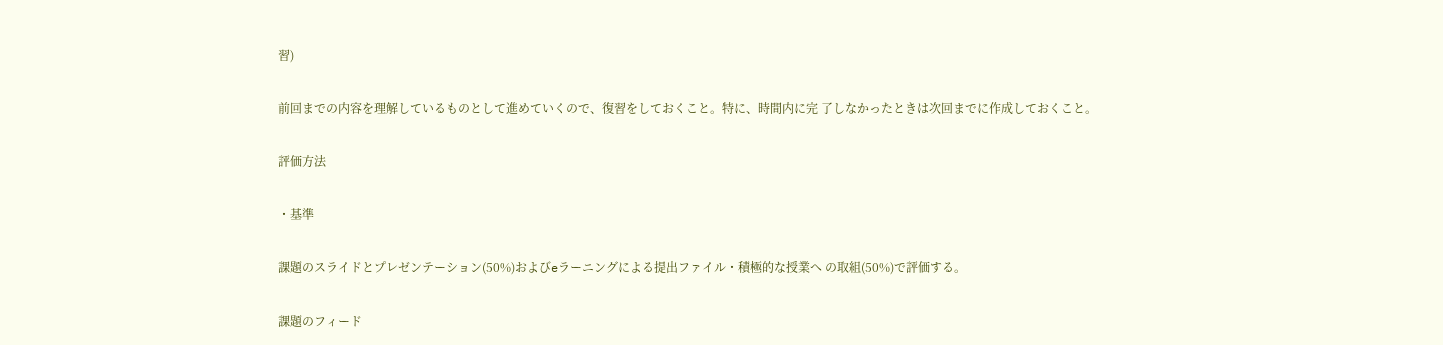習)

前回までの内容を理解しているものとして進めていくので、復習をしておくこと。特に、時間内に完 了しなかったときは次回までに作成しておくこと。

評価方法

・基準

課題のスライドとプレゼンテーション(50%)およびeラーニングによる提出ファイル・積極的な授業へ の取組(50%)で評価する。

課題のフィード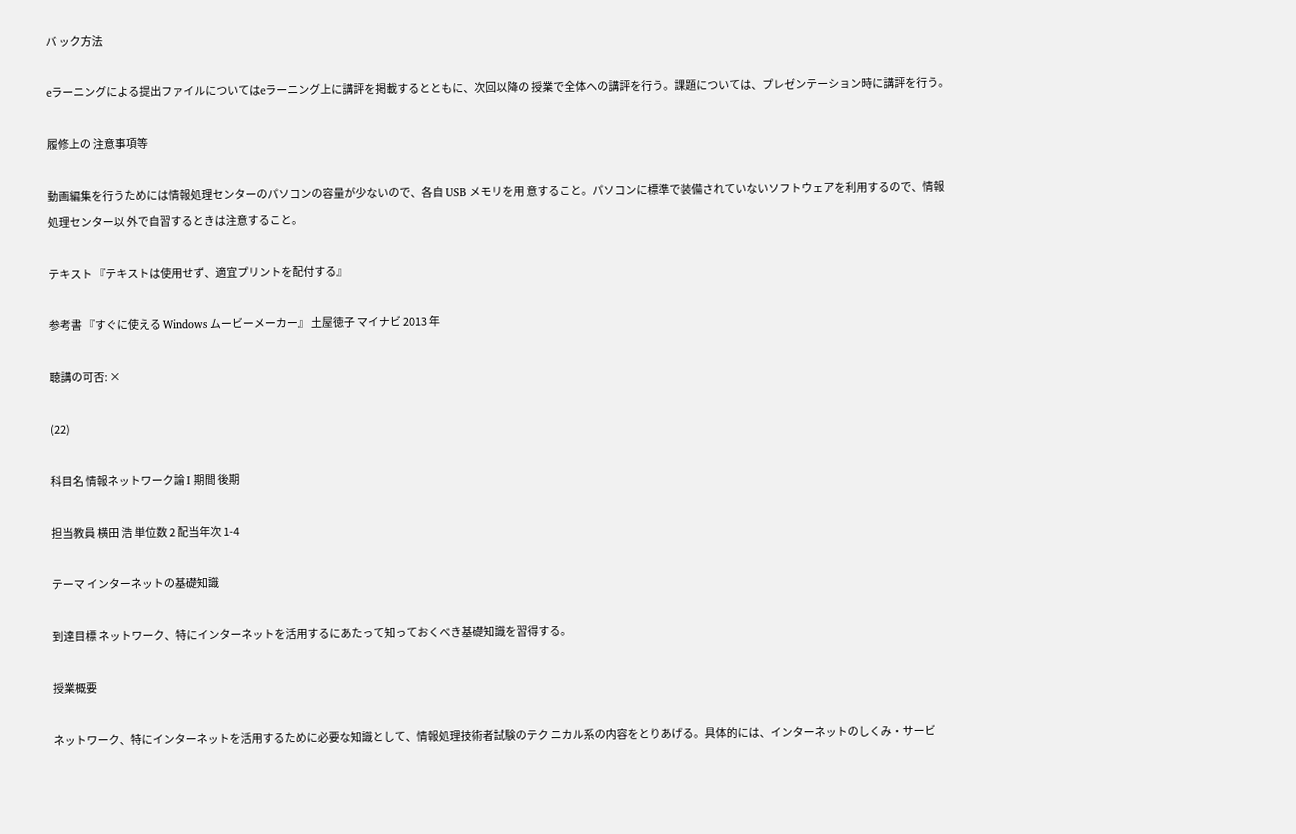バ ック方法

eラーニングによる提出ファイルについてはeラーニング上に講評を掲載するとともに、次回以降の 授業で全体への講評を行う。課題については、プレゼンテーション時に講評を行う。

履修上の 注意事項等

動画編集を行うためには情報処理センターのパソコンの容量が少ないので、各自 USB メモリを用 意すること。パソコンに標準で装備されていないソフトウェアを利用するので、情報処理センター以 外で自習するときは注意すること。

テキスト 『テキストは使用せず、適宜プリントを配付する』

参考書 『すぐに使える Windows ムービーメーカー』 土屋徳子 マイナビ 2013 年

聴講の可否: ×

(22)

科目名 情報ネットワーク論 I 期間 後期

担当教員 横田 浩 単位数 2 配当年次 1-4

テーマ インターネットの基礎知識

到達目標 ネットワーク、特にインターネットを活用するにあたって知っておくべき基礎知識を習得する。

授業概要

ネットワーク、特にインターネットを活用するために必要な知識として、情報処理技術者試験のテク ニカル系の内容をとりあげる。具体的には、インターネットのしくみ・サービ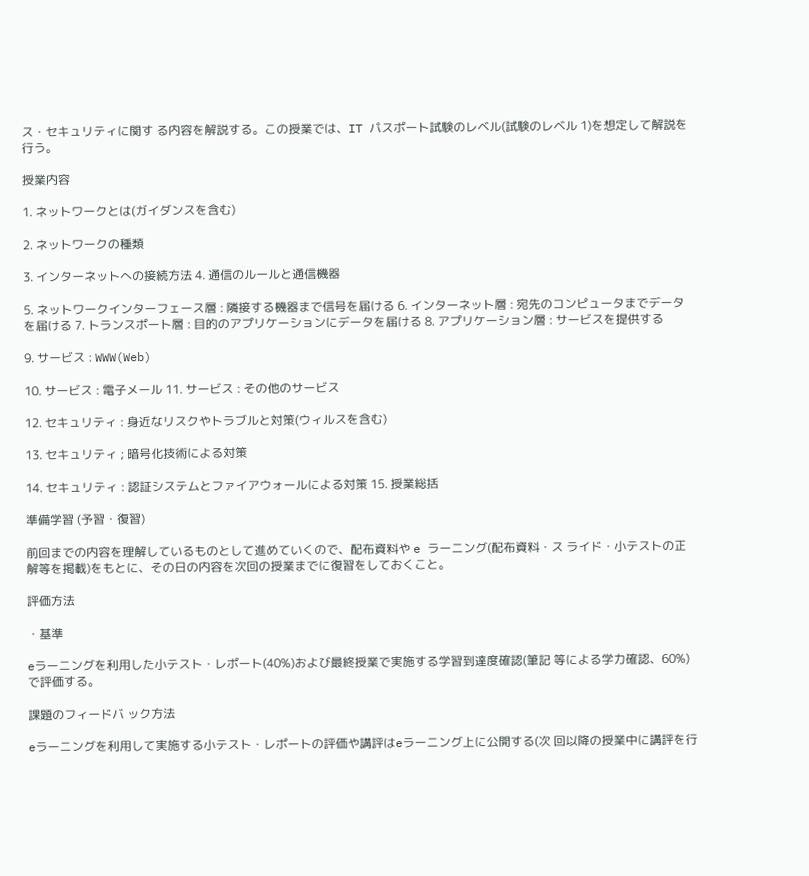ス・セキュリティに関す る内容を解説する。この授業では、IT パスポート試験のレベル(試験のレベル 1)を想定して解説を 行う。

授業内容

1. ネットワークとは(ガイダンスを含む)

2. ネットワークの種類

3. インターネットへの接続方法 4. 通信のルールと通信機器

5. ネットワークインターフェース層 : 隣接する機器まで信号を届ける 6. インターネット層 : 宛先のコンピュータまでデータを届ける 7. トランスポート層 : 目的のアプリケーションにデータを届ける 8. アプリケーション層 : サービスを提供する

9. サービス : WWW(Web)

10. サービス : 電子メール 11. サービス : その他のサービス

12. セキュリティ : 身近なリスクやトラブルと対策(ウィルスを含む)

13. セキュリティ ; 暗号化技術による対策

14. セキュリティ : 認証システムとファイアウォールによる対策 15. 授業総括

準備学習 (予習・復習)

前回までの内容を理解しているものとして進めていくので、配布資料や e ラーニング(配布資料・ス ライド・小テストの正解等を掲載)をもとに、その日の内容を次回の授業までに復習をしておくこと。

評価方法

・基準

eラーニングを利用した小テスト・レポート(40%)および最終授業で実施する学習到達度確認(筆記 等による学力確認、60%)で評価する。

課題のフィードバ ック方法

eラーニングを利用して実施する小テスト・レポートの評価や講評はeラーニング上に公開する(次 回以降の授業中に講評を行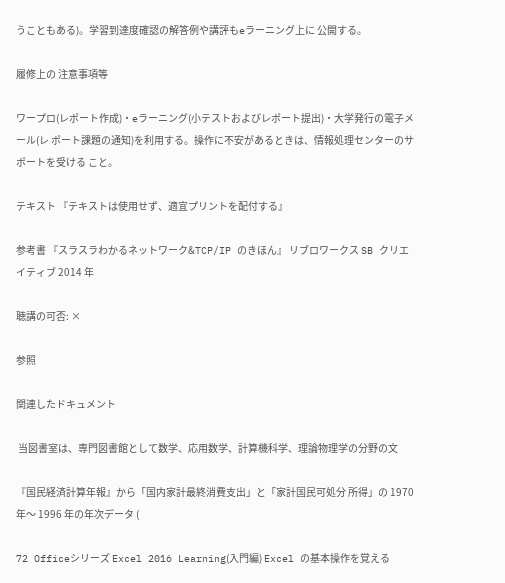うこともある)。学習到達度確認の解答例や講評もeラーニング上に 公開する。

履修上の 注意事項等

ワープロ(レポート作成)・eラーニング(小テストおよびレポート提出)・大学発行の電子メール(レ ポート課題の通知)を利用する。操作に不安があるときは、情報処理センターのサポートを受ける こと。

テキスト 『テキストは使用せず、適宜プリントを配付する』

参考書 『スラスラわかるネットワーク&TCP/IP のきほん』 リブロワークス SB クリエイティブ 2014 年

聴講の可否: ×

参照

関連したドキュメント

 当図書室は、専門図書館として数学、応用数学、計算機科学、理論物理学の分野の文

『国民経済計算年報』から「国内家計最終消費支出」と「家計国民可処分 所得」の 1970 年〜 1996 年の年次データ (

72 Officeシリーズ Excel 2016 Learning(入門編) Excel の基本操作を覚える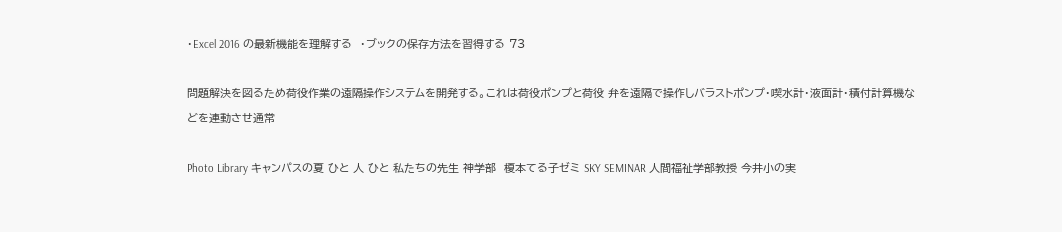・Excel 2016 の最新機能を理解する  ・ブックの保存方法を習得する 73

問題解決を図るため荷役作業の遠隔操作システムを開発する。これは荷役ポンプと荷役 弁を遠隔で操作しバラストポンプ・喫水計・液面計・積付計算機などを連動させ通常

Photo Library キャンパスの夏 ひと 人 ひと 私たちの先生 神学部  榎本てる子ゼミ SKY SEMINAR 人間福祉学部教授 今井小の実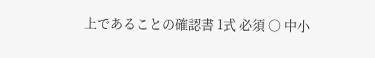上であることの確認書 1式 必須 ○ 中小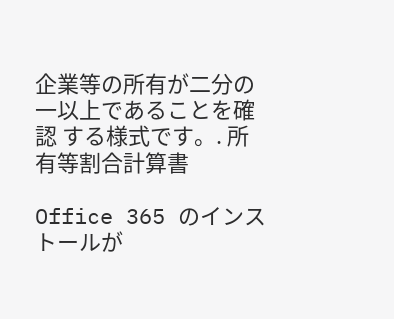企業等の所有が二分の一以上であることを確認 する様式です。. 所有等割合計算書

Office 365 のインストールが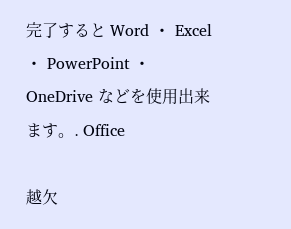完了すると Word ・ Excel ・ PowerPoint ・ OneDrive などを使用出来ます。. Office

越欠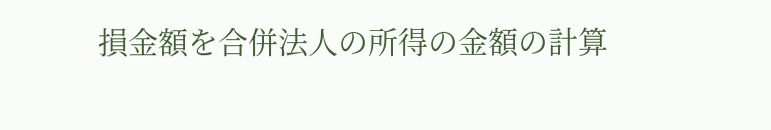損金額を合併法人の所得の金額の計算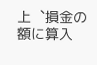上︑損金の額に算入